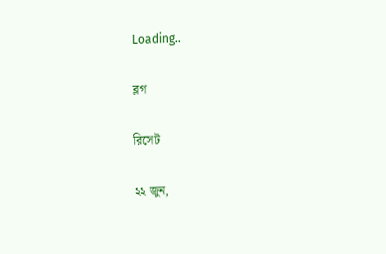Loading..

ব্লগ

রিসেট

২২ জুন,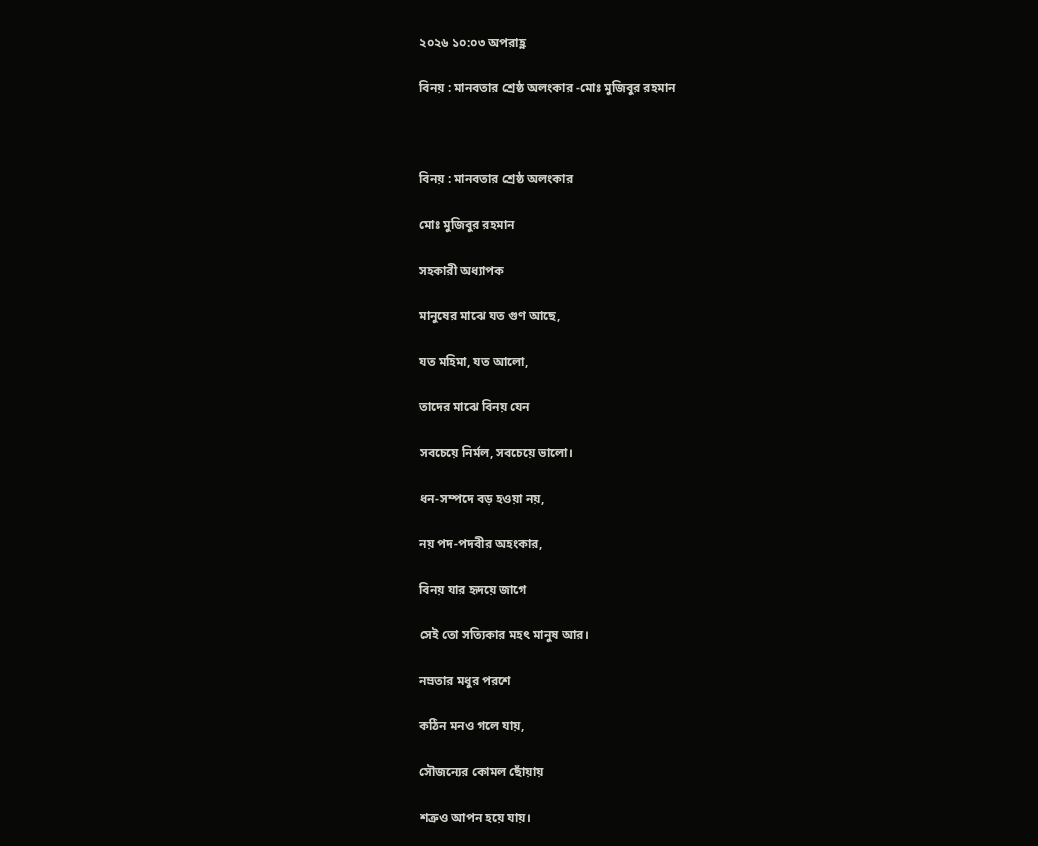২০২৬ ১০:০৩ অপরাহ্ণ

বিনয় : মানবতার শ্রেষ্ঠ অলংকার -মোঃ মুজিবুর রহমান



বিনয় : মানবতার শ্রেষ্ঠ অলংকার

মোঃ মুজিবুর রহমান

সহকারী অধ্যাপক

মানুষের মাঝে যত গুণ আছে,

যত মহিমা, যত আলো,

তাদের মাঝে বিনয় যেন

সবচেয়ে নির্মল, সবচেয়ে ভালো।

ধন-সম্পদে বড় হওয়া নয়,

নয় পদ-পদবীর অহংকার,

বিনয় যার হৃদয়ে জাগে

সেই তো সত্যিকার মহৎ মানুষ আর।

নম্রতার মধুর পরশে

কঠিন মনও গলে যায়,

সৌজন্যের কোমল ছোঁয়ায়

শত্রুও আপন হয়ে যায়।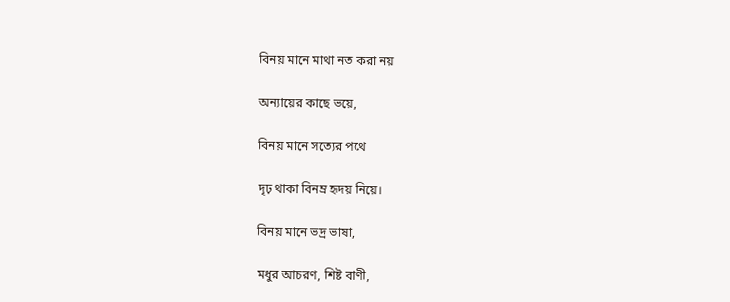বিনয় মানে মাথা নত করা নয়

অন্যায়ের কাছে ভয়ে,

বিনয় মানে সত্যের পথে

দৃঢ় থাকা বিনম্র হৃদয় নিয়ে।

বিনয় মানে ভদ্র ভাষা,

মধুর আচরণ, শিষ্ট বাণী,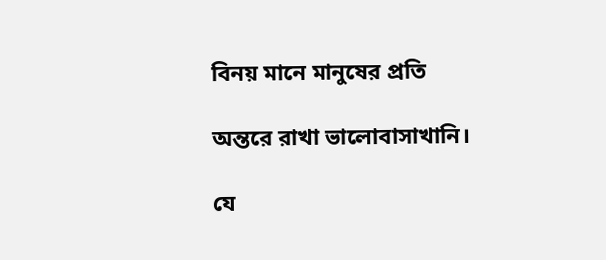বিনয় মানে মানুষের প্রতি

অন্তরে রাখা ভালোবাসাখানি।

যে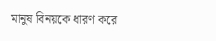মানুষ বিনয়কে ধারণ করে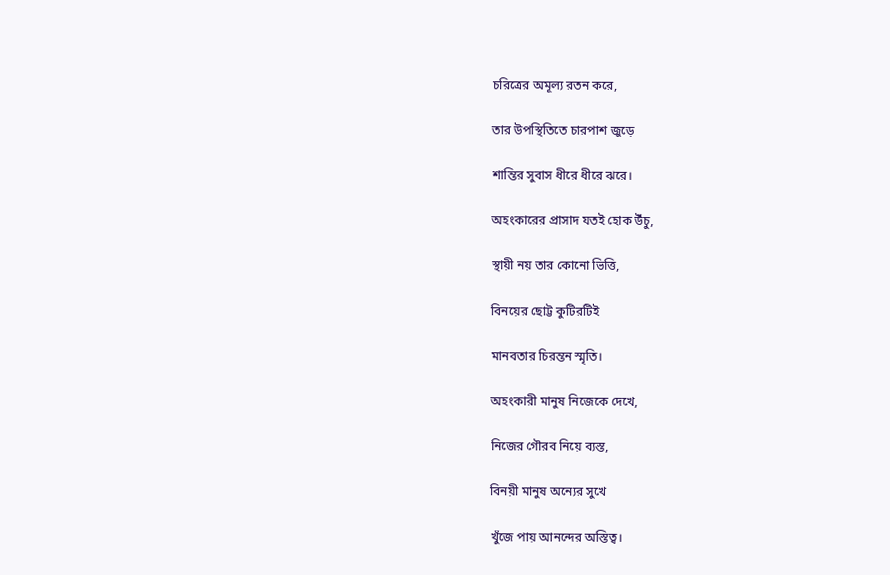চরিত্রের অমূল্য রতন করে,

তার উপস্থিতিতে চারপাশ জুড়ে

শান্তির সুবাস ধীরে ধীরে ঝরে।

অহংকারের প্রাসাদ যতই হোক উঁচু,

স্থায়ী নয় তার কোনো ভিত্তি,

বিনয়ের ছোট্ট কুটিরটিই

মানবতার চিরন্তন স্মৃতি।

অহংকারী মানুষ নিজেকে দেখে,

নিজের গৌরব নিয়ে ব্যস্ত,

বিনয়ী মানুষ অন্যের সুখে

খুঁজে পায় আনন্দের অস্তিত্ব।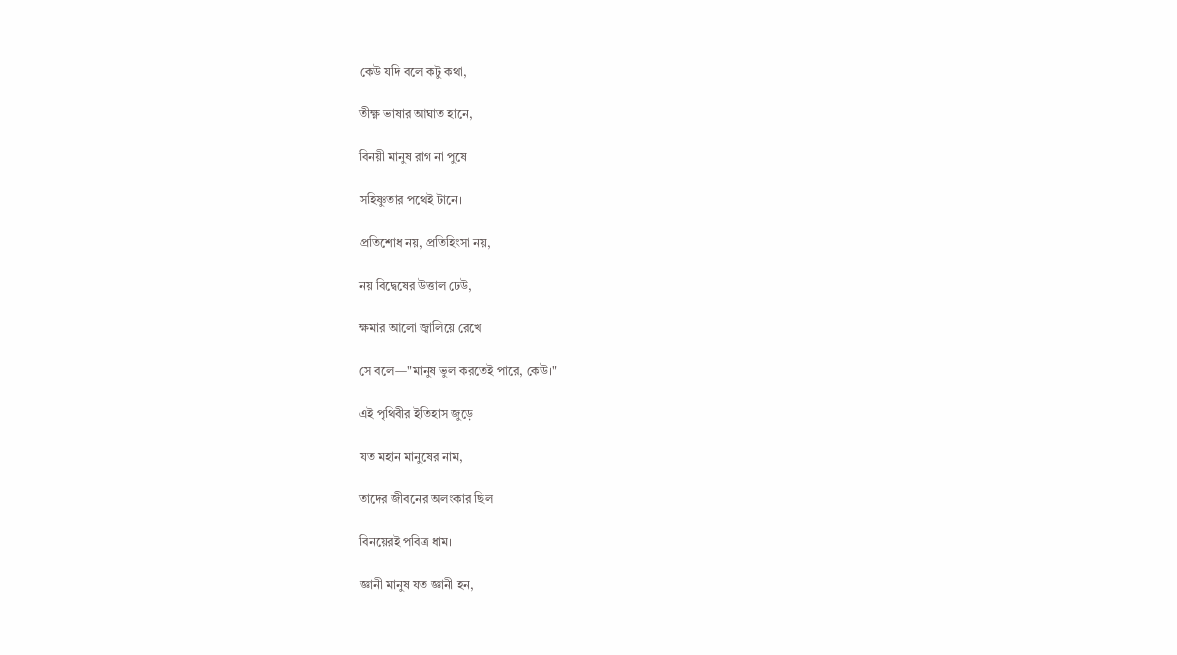কেউ যদি বলে কটু কথা,

তীক্ষ্ণ ভাষার আঘাত হানে,

বিনয়ী মানুষ রাগ না পুষে

সহিষ্ণুতার পথেই টানে।

প্রতিশোধ নয়, প্রতিহিংসা নয়,

নয় বিদ্বেষের উত্তাল ঢেউ,

ক্ষমার আলো জ্বালিয়ে রেখে

সে বলে—"মানুষ ভুল করতেই পারে, কেউ।"

এই পৃথিবীর ইতিহাস জুড়ে

যত মহান মানুষের নাম,

তাদের জীবনের অলংকার ছিল

বিনয়েরই পবিত্র ধাম।

জ্ঞানী মানুষ যত জ্ঞানী হন,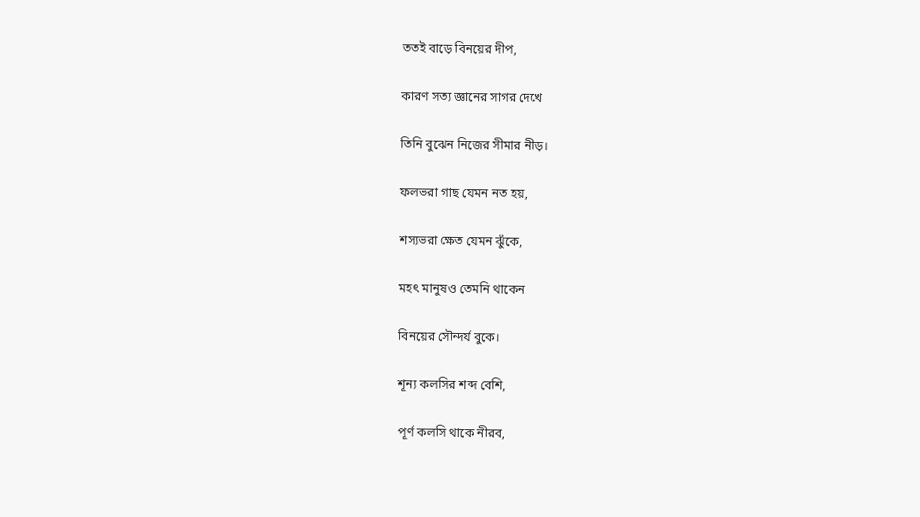ততই বাড়ে বিনয়ের দীপ,

কারণ সত্য জ্ঞানের সাগর দেখে

তিনি বুঝেন নিজের সীমার নীড়।

ফলভরা গাছ যেমন নত হয়,

শস্যভরা ক্ষেত যেমন ঝুঁকে,

মহৎ মানুষও তেমনি থাকেন

বিনয়ের সৌন্দর্য বুকে।

শূন্য কলসির শব্দ বেশি,

পূর্ণ কলসি থাকে নীরব,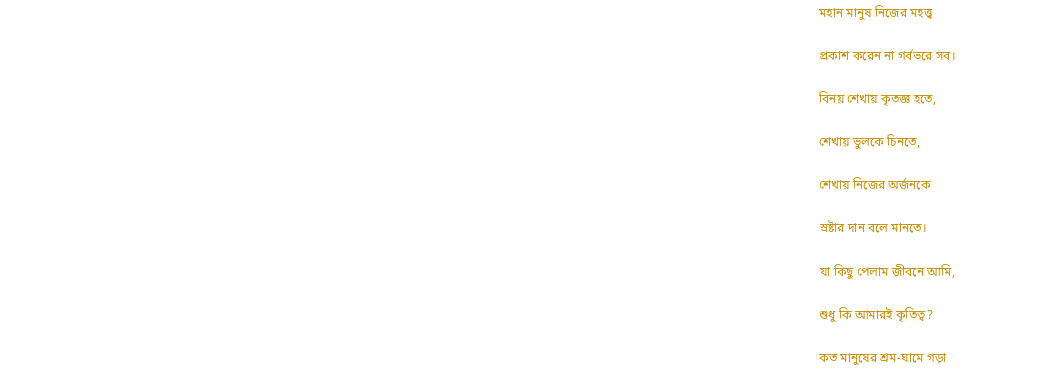মহান মানুষ নিজের মহত্ত্ব

প্রকাশ করেন না গর্বভরে সব।

বিনয় শেখায় কৃতজ্ঞ হতে,

শেখায় ভুলকে চিনতে,

শেখায় নিজের অর্জনকে

স্রষ্টার দান বলে মানতে।

যা কিছু পেলাম জীবনে আমি,

শুধু কি আমারই কৃতিত্ব?

কত মানুষের শ্রম-ঘামে গড়া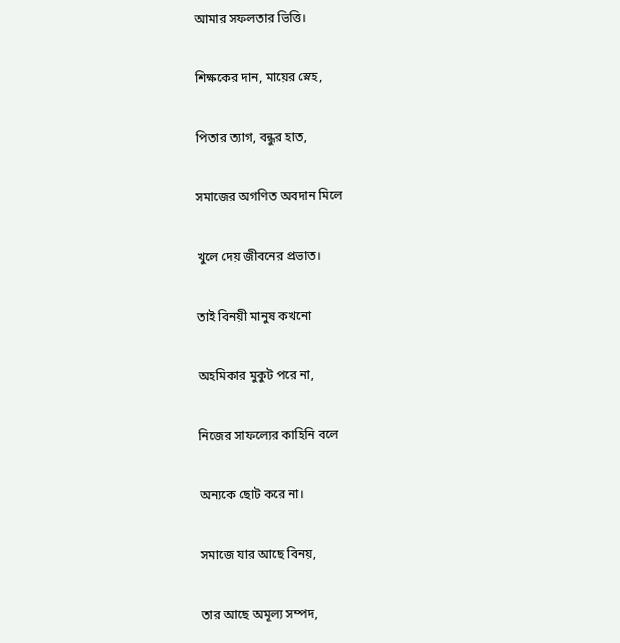আমার সফলতার ভিত্তি।

শিক্ষকের দান, মায়ের স্নেহ,

পিতার ত্যাগ, বন্ধুর হাত,

সমাজের অগণিত অবদান মিলে

খুলে দেয় জীবনের প্রভাত।

তাই বিনয়ী মানুষ কখনো

অহমিকার মুকুট পরে না,

নিজের সাফল্যের কাহিনি বলে

অন্যকে ছোট করে না।

সমাজে যার আছে বিনয়,

তার আছে অমূল্য সম্পদ,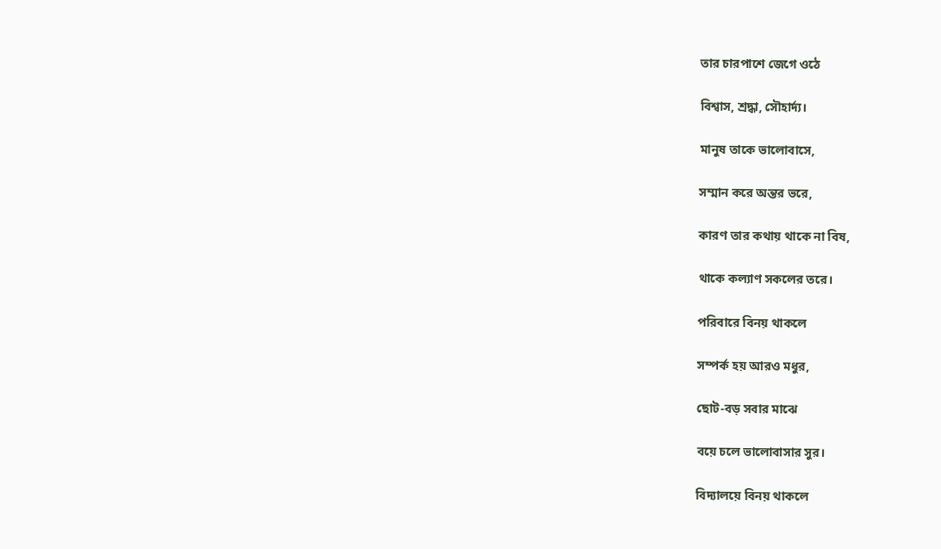তার চারপাশে জেগে ওঠে

বিশ্বাস, শ্রদ্ধা, সৌহার্দ্য।

মানুষ তাকে ভালোবাসে,

সম্মান করে অন্তর ভরে,

কারণ তার কথায় থাকে না বিষ,

থাকে কল্যাণ সকলের তরে।

পরিবারে বিনয় থাকলে

সম্পর্ক হয় আরও মধুর,

ছোট-বড় সবার মাঝে

বয়ে চলে ভালোবাসার সুর।

বিদ্যালয়ে বিনয় থাকলে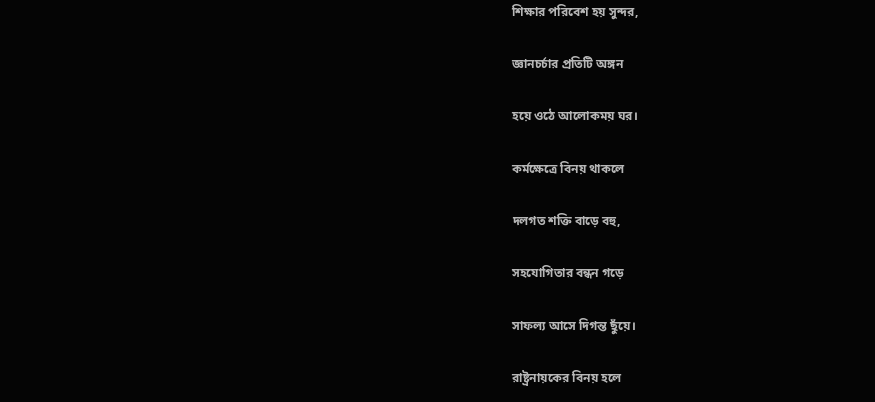শিক্ষার পরিবেশ হয় সুন্দর,

জ্ঞানচর্চার প্রতিটি অঙ্গন

হয়ে ওঠে আলোকময় ঘর।

কর্মক্ষেত্রে বিনয় থাকলে

দলগত শক্তি বাড়ে বহু,

সহযোগিতার বন্ধন গড়ে

সাফল্য আসে দিগন্ত ছুঁয়ে।

রাষ্ট্রনায়কের বিনয় হলে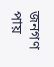জনগণ পায়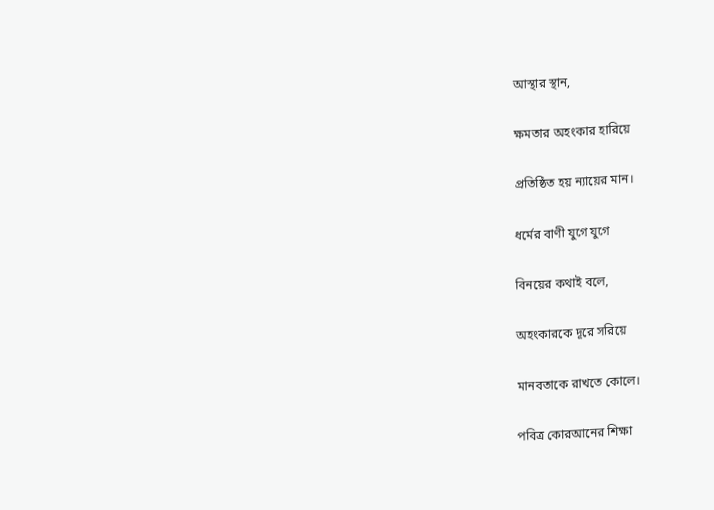আস্থার স্থান,

ক্ষমতার অহংকার হারিয়ে

প্রতিষ্ঠিত হয় ন্যায়ের মান।

ধর্মের বাণী যুগে যুগে

বিনয়ের কথাই বলে,

অহংকারকে দূরে সরিয়ে

মানবতাকে রাখতে কোলে।

পবিত্র কোরআনের শিক্ষা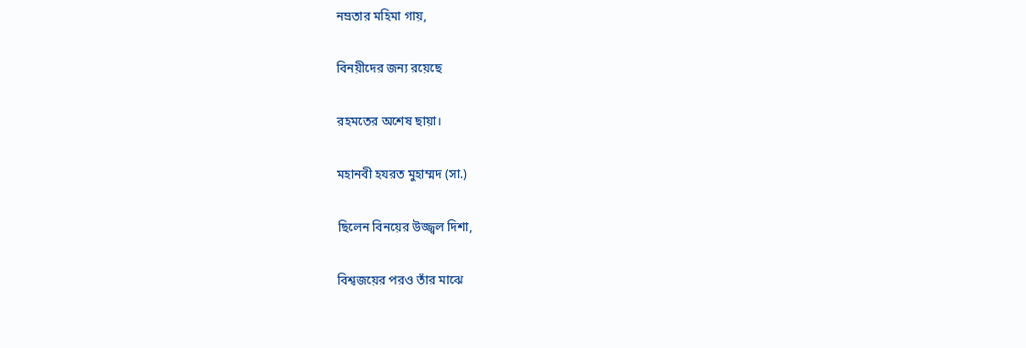নম্রতার মহিমা গায়,

বিনয়ীদের জন্য রয়েছে

রহমতের অশেষ ছায়া।

মহানবী হযরত মুহাম্মদ (সা.)

ছিলেন বিনয়ের উজ্জ্বল দিশা,

বিশ্বজয়ের পরও তাঁর মাঝে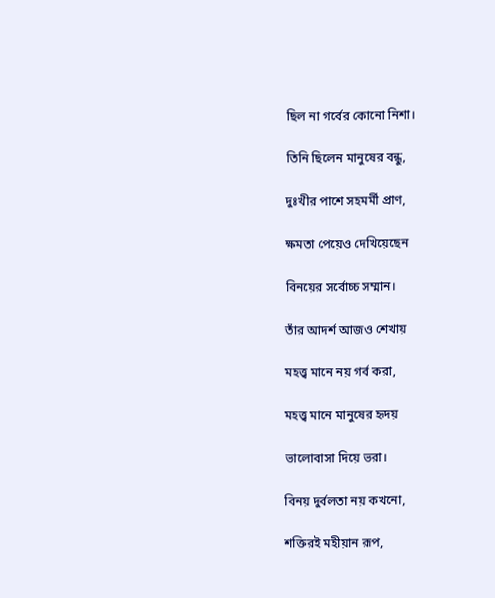ছিল না গর্বের কোনো নিশা।

তিনি ছিলেন মানুষের বন্ধু,

দুঃখীর পাশে সহমর্মী প্রাণ,

ক্ষমতা পেয়েও দেখিয়েছেন

বিনয়ের সর্বোচ্চ সম্মান।

তাঁর আদর্শ আজও শেখায়

মহত্ত্ব মানে নয় গর্ব করা,

মহত্ত্ব মানে মানুষের হৃদয়

ভালোবাসা দিয়ে ভরা।

বিনয় দুর্বলতা নয় কখনো,

শক্তিরই মহীয়ান রূপ,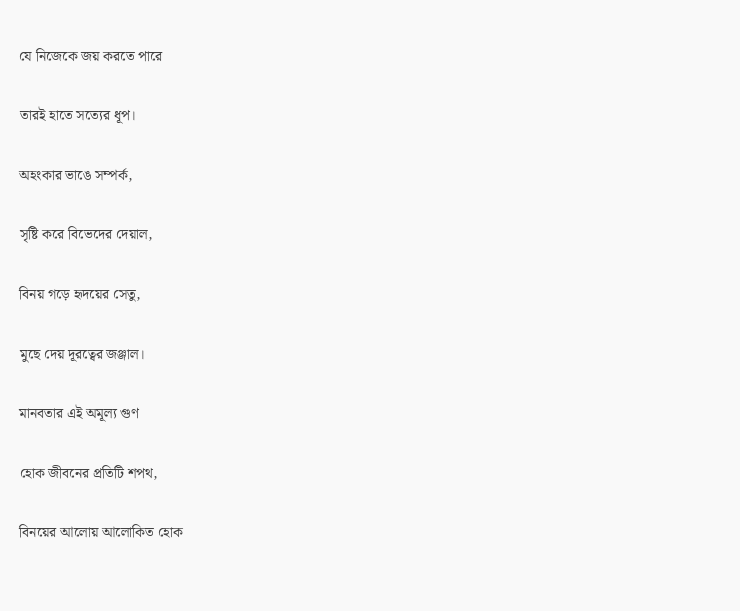যে নিজেকে জয় করতে পারে

তারই হাতে সত্যের ধূপ।

অহংকার ভাঙে সম্পর্ক,

সৃষ্টি করে বিভেদের দেয়াল,

বিনয় গড়ে হৃদয়ের সেতু,

মুছে দেয় দূরত্বের জঞ্জাল।

মানবতার এই অমূল্য গুণ

হোক জীবনের প্রতিটি শপথ,

বিনয়ের আলোয় আলোকিত হোক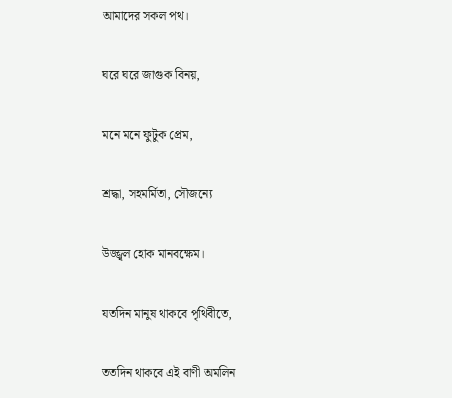আমাদের সকল পথ।

ঘরে ঘরে জাগুক বিনয়,

মনে মনে ফুটুক প্রেম,

শ্রদ্ধা, সহমর্মিতা, সৌজন্যে

উজ্জ্বল হোক মানবক্ষেম।

যতদিন মানুষ থাকবে পৃথিবীতে,

ততদিন থাকবে এই বাণী অমলিন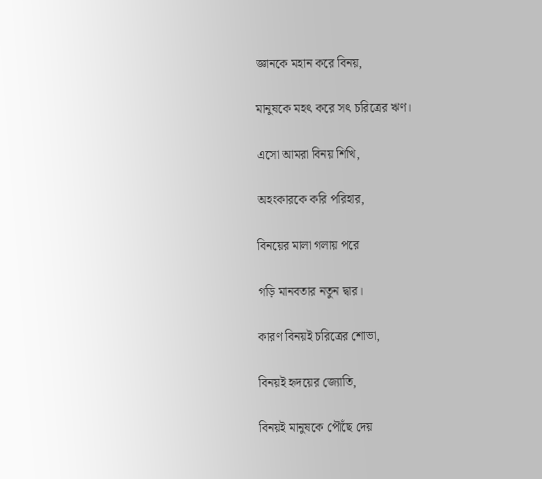জ্ঞানকে মহান করে বিনয়,

মানুষকে মহৎ করে সৎ চরিত্রের ঋণ।

এসো আমরা বিনয় শিখি,

অহংকারকে করি পরিহার,

বিনয়ের মালা গলায় পরে

গড়ি মানবতার নতুন দ্বার।

কারণ বিনয়ই চরিত্রের শোভা,

বিনয়ই হৃদয়ের জ্যোতি,

বিনয়ই মানুষকে পৌঁছে দেয়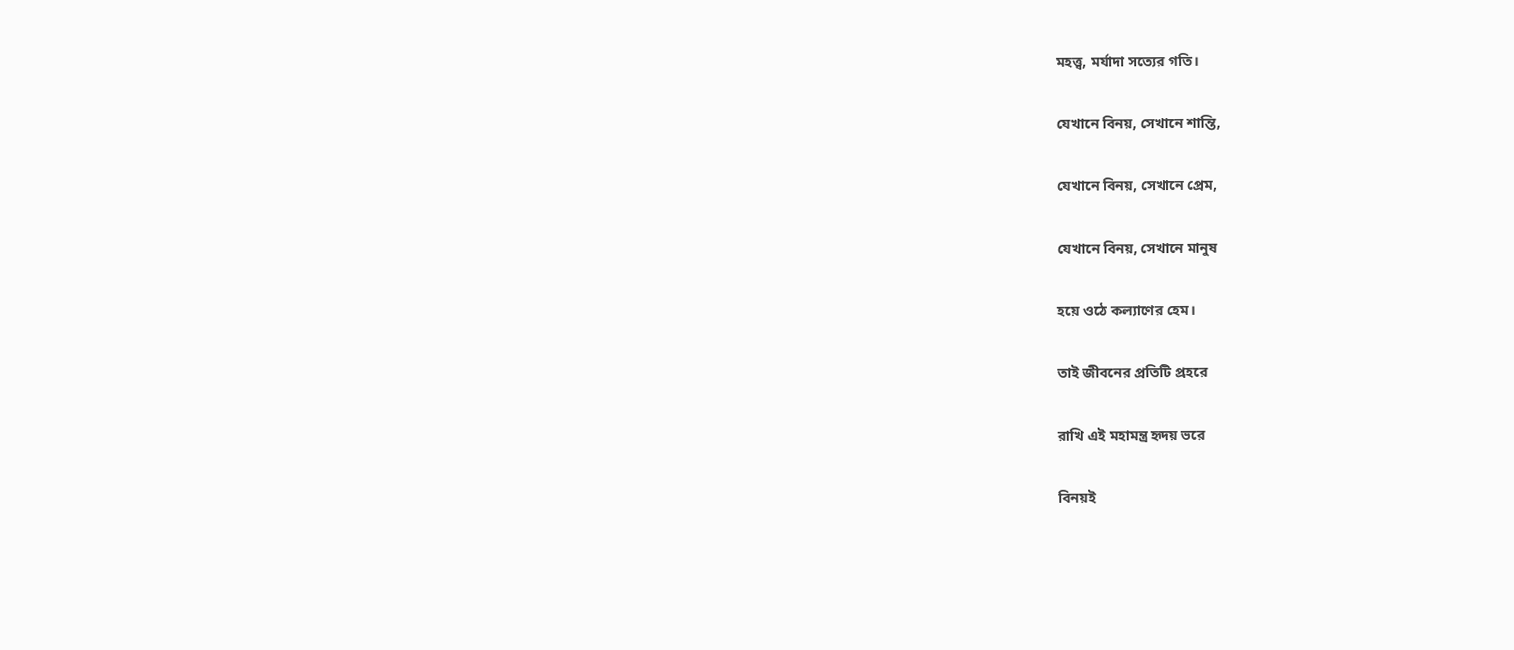মহত্ত্ব, মর্যাদা সত্যের গতি।

যেখানে বিনয়, সেখানে শান্তি,

যেখানে বিনয়, সেখানে প্রেম,

যেখানে বিনয়, সেখানে মানুষ

হয়ে ওঠে কল্যাণের হেম।

তাই জীবনের প্রতিটি প্রহরে

রাখি এই মহামন্ত্র হৃদয় ভরে

বিনয়ই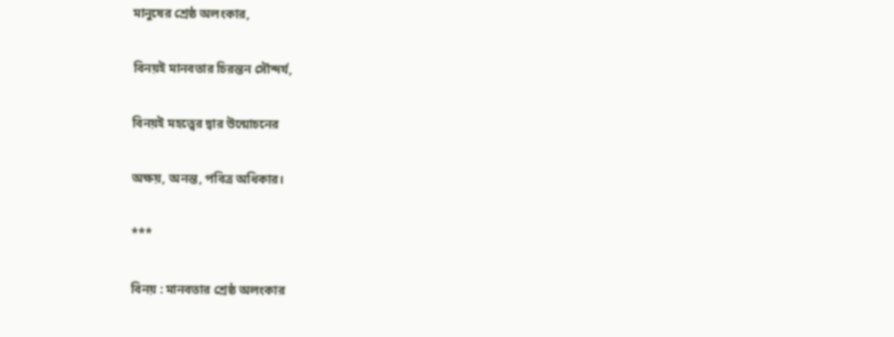মানুষের শ্রেষ্ঠ অলংকার,

বিনয়ই মানবতার চিরন্তন সৌন্দর্য,

বিনয়ই মহত্ত্বের দ্বার উন্মোচনের

অক্ষয়, অনন্ত, পবিত্র অধিকার।

***

বিনয় : মানবতার শ্রেষ্ঠ অলংকার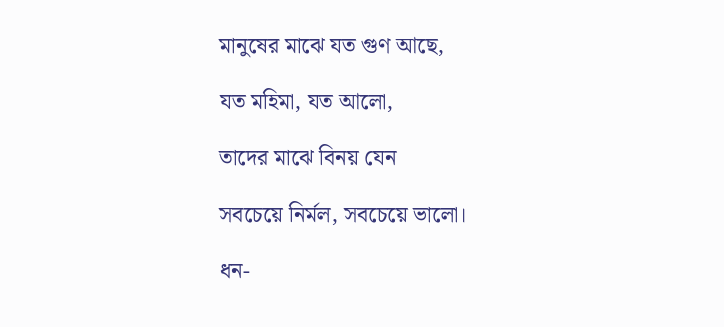মানুষের মাঝে যত গুণ আছে,

যত মহিমা, যত আলো,

তাদের মাঝে বিনয় যেন

সবচেয়ে নির্মল, সবচেয়ে ভালো।

ধন-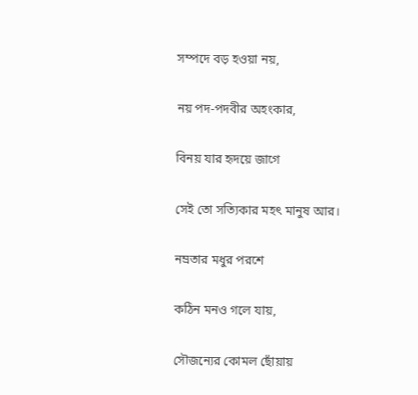সম্পদে বড় হওয়া নয়,

নয় পদ-পদবীর অহংকার,

বিনয় যার হৃদয়ে জাগে

সেই তো সত্যিকার মহৎ মানুষ আর।

নম্রতার মধুর পরশে

কঠিন মনও গলে যায়,

সৌজন্যের কোমল ছোঁয়ায়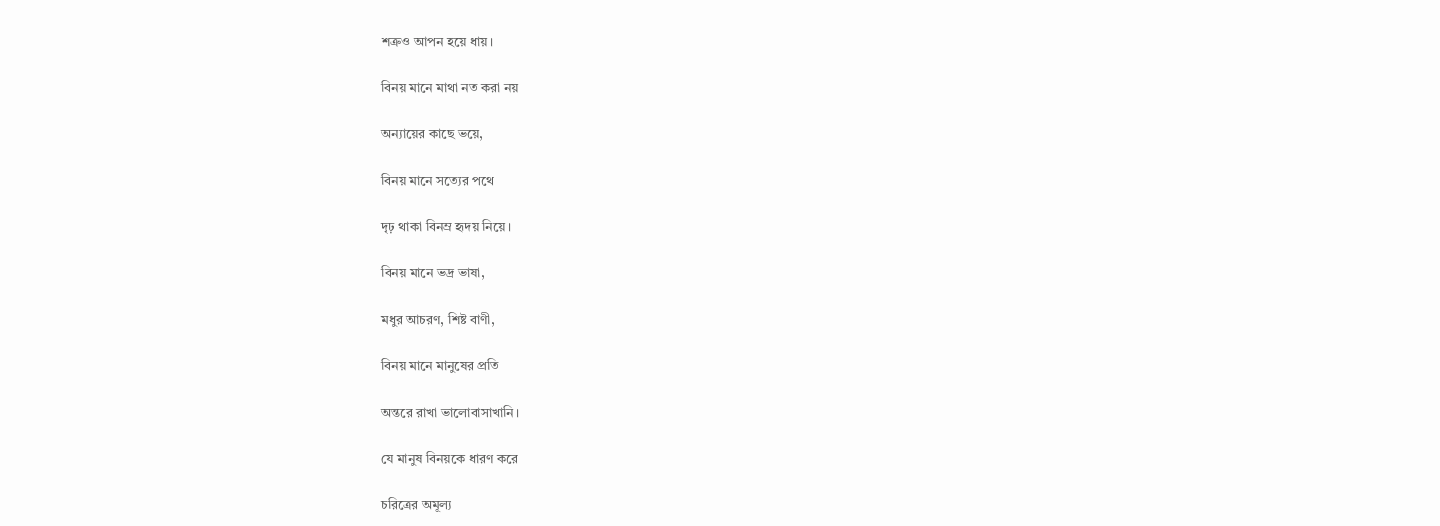শত্রুও আপন হয়ে ধায়।

বিনয় মানে মাথা নত করা নয়

অন্যায়ের কাছে ভয়ে,

বিনয় মানে সত্যের পথে

দৃঢ় থাকা বিনম্র হৃদয় নিয়ে।

বিনয় মানে ভদ্র ভাষা,

মধুর আচরণ, শিষ্ট বাণী,

বিনয় মানে মানুষের প্রতি

অন্তরে রাখা ভালোবাসাখানি।

যে মানুষ বিনয়কে ধারণ করে

চরিত্রের অমূল্য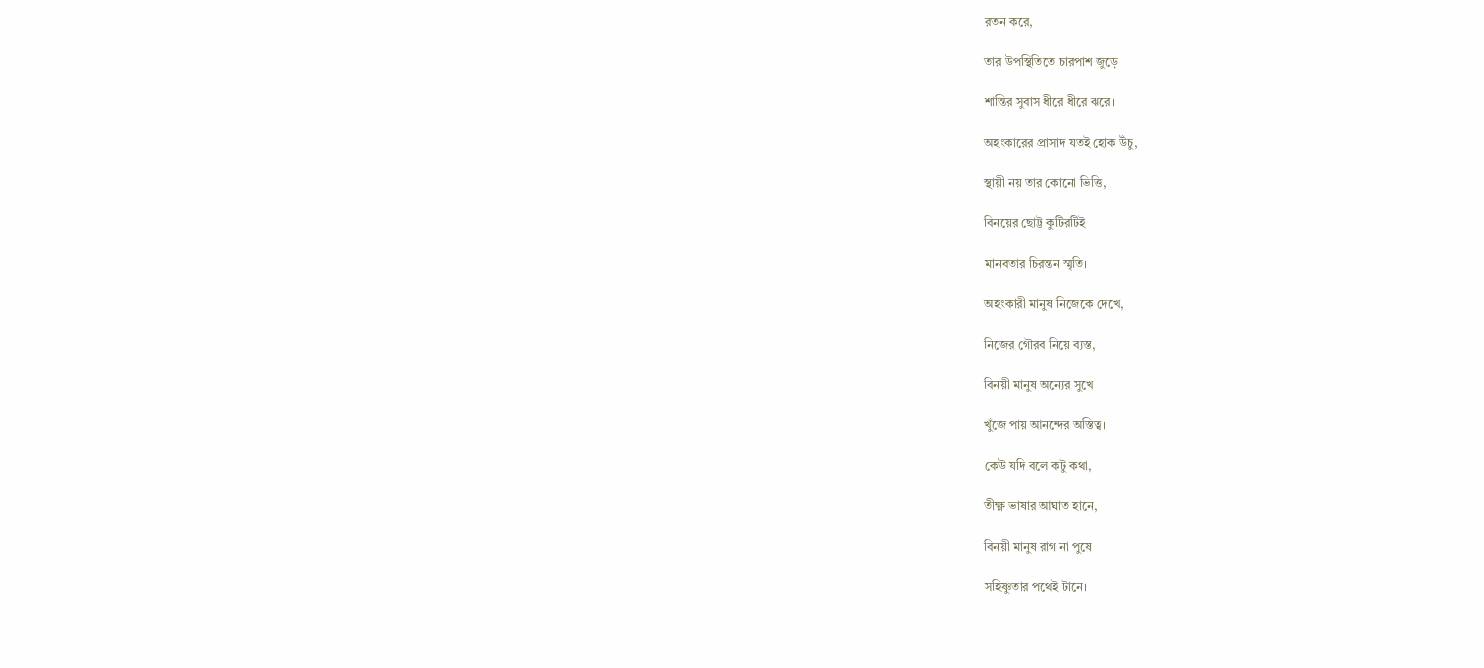রতন করে,

তার উপস্থিতিতে চারপাশ জুড়ে

শান্তির সুবাস ধীরে ধীরে ঝরে।

অহংকারের প্রাসাদ যতই হোক উঁচু,

স্থায়ী নয় তার কোনো ভিত্তি,

বিনয়ের ছোট্ট কুটিরটিই

মানবতার চিরন্তন স্মৃতি।

অহংকারী মানুষ নিজেকে দেখে,

নিজের গৌরব নিয়ে ব্যস্ত,

বিনয়ী মানুষ অন্যের সুখে

খুঁজে পায় আনন্দের অস্তিত্ব।

কেউ যদি বলে কটু কথা,

তীক্ষ্ণ ভাষার আঘাত হানে,

বিনয়ী মানুষ রাগ না পুষে

সহিষ্ণুতার পথেই টানে।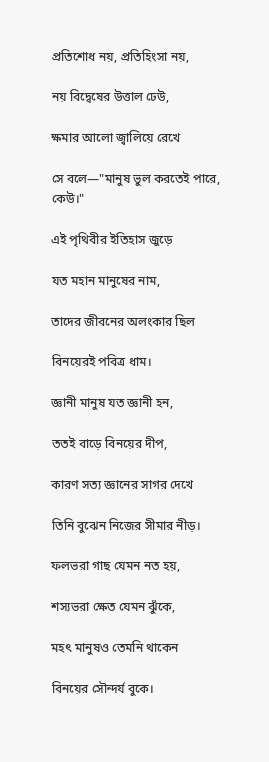প্রতিশোধ নয়, প্রতিহিংসা নয়,

নয় বিদ্বেষের উত্তাল ঢেউ,

ক্ষমার আলো জ্বালিয়ে রেখে

সে বলে—"মানুষ ভুল করতেই পারে, কেউ।"

এই পৃথিবীর ইতিহাস জুড়ে

যত মহান মানুষের নাম,

তাদের জীবনের অলংকার ছিল

বিনয়েরই পবিত্র ধাম।

জ্ঞানী মানুষ যত জ্ঞানী হন,

ততই বাড়ে বিনয়ের দীপ,

কারণ সত্য জ্ঞানের সাগর দেখে

তিনি বুঝেন নিজের সীমার নীড়।

ফলভরা গাছ যেমন নত হয়,

শস্যভরা ক্ষেত যেমন ঝুঁকে,

মহৎ মানুষও তেমনি থাকেন

বিনয়ের সৌন্দর্য বুকে।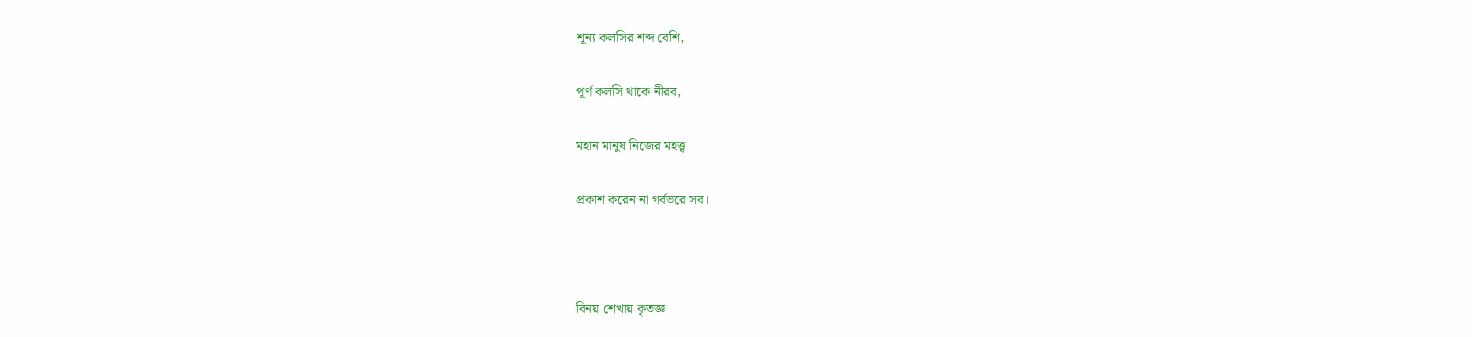শূন্য কলসির শব্দ বেশি,

পূর্ণ কলসি থাকে নীরব,

মহান মানুষ নিজের মহত্ত্ব

প্রকাশ করেন না গর্বভরে সব।



বিনয় শেখায় কৃতজ্ঞ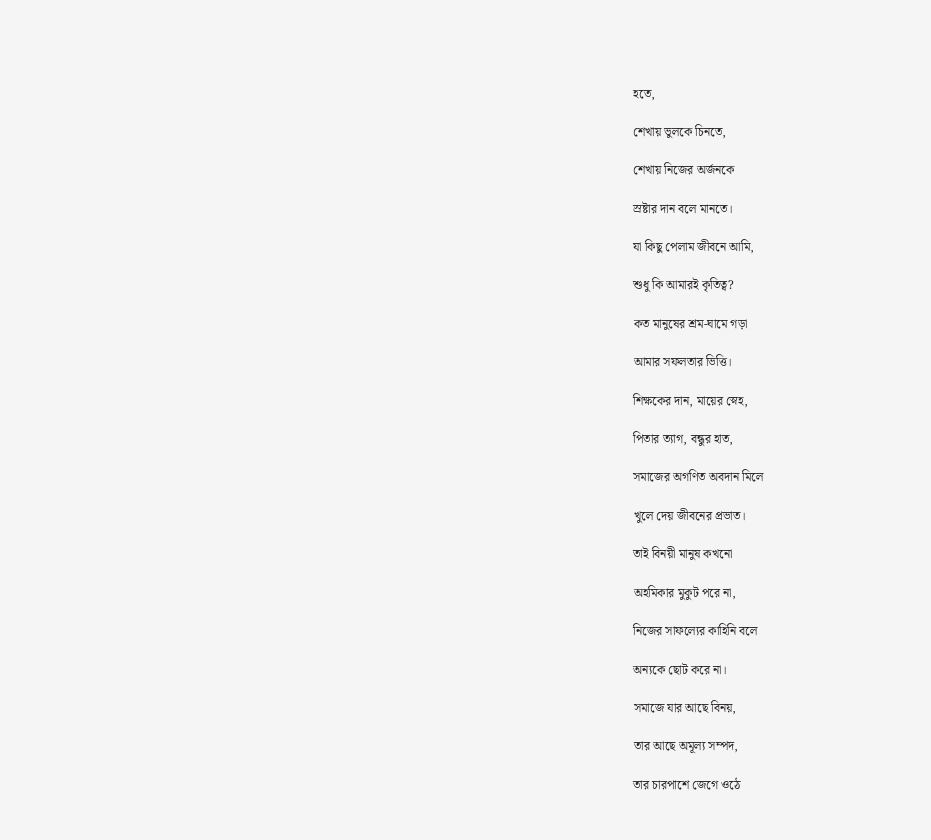হতে,

শেখায় ভুলকে চিনতে,

শেখায় নিজের অর্জনকে

স্রষ্টার দান বলে মানতে।

যা কিছু পেলাম জীবনে আমি,

শুধু কি আমারই কৃতিত্ব?

কত মানুষের শ্রম-ঘামে গড়া

আমার সফলতার ভিত্তি।

শিক্ষকের দান, মায়ের স্নেহ,

পিতার ত্যাগ, বন্ধুর হাত,

সমাজের অগণিত অবদান মিলে

খুলে দেয় জীবনের প্রভাত।

তাই বিনয়ী মানুষ কখনো

অহমিকার মুকুট পরে না,

নিজের সাফল্যের কাহিনি বলে

অন্যকে ছোট করে না।

সমাজে যার আছে বিনয়,

তার আছে অমূল্য সম্পদ,

তার চারপাশে জেগে ওঠে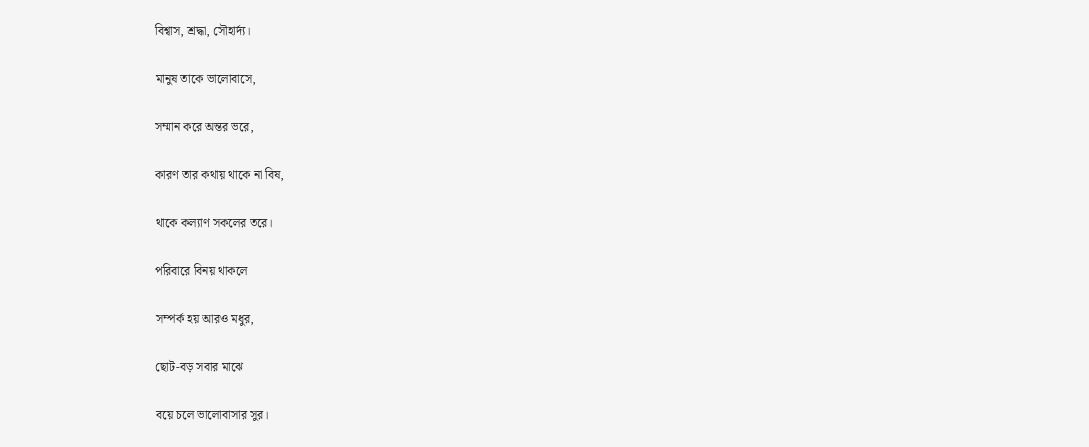বিশ্বাস, শ্রদ্ধা, সৌহার্দ্য।

মানুষ তাকে ভালোবাসে,

সম্মান করে অন্তর ভরে,

কারণ তার কথায় থাকে না বিষ,

থাকে কল্যাণ সকলের তরে।

পরিবারে বিনয় থাকলে

সম্পর্ক হয় আরও মধুর,

ছোট-বড় সবার মাঝে

বয়ে চলে ভালোবাসার সুর।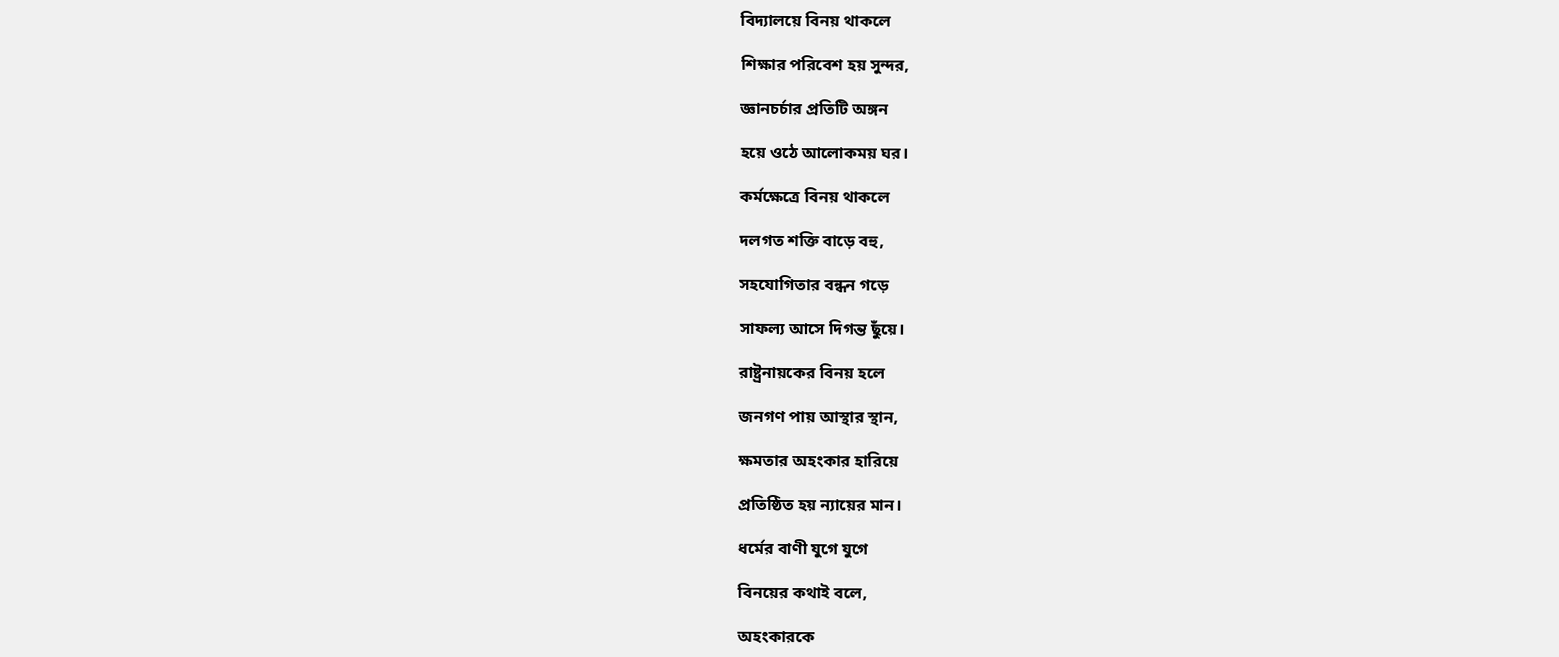বিদ্যালয়ে বিনয় থাকলে

শিক্ষার পরিবেশ হয় সুন্দর,

জ্ঞানচর্চার প্রতিটি অঙ্গন

হয়ে ওঠে আলোকময় ঘর।

কর্মক্ষেত্রে বিনয় থাকলে

দলগত শক্তি বাড়ে বহু,

সহযোগিতার বন্ধন গড়ে

সাফল্য আসে দিগন্ত ছুঁয়ে।

রাষ্ট্রনায়কের বিনয় হলে

জনগণ পায় আস্থার স্থান,

ক্ষমতার অহংকার হারিয়ে

প্রতিষ্ঠিত হয় ন্যায়ের মান।

ধর্মের বাণী যুগে যুগে

বিনয়ের কথাই বলে,

অহংকারকে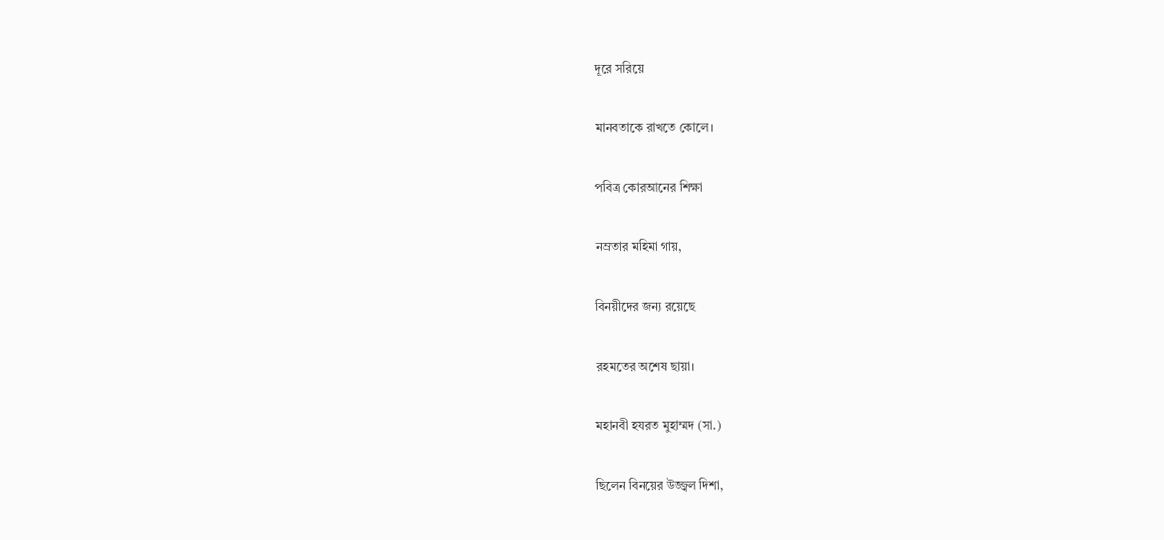দূরে সরিয়ে

মানবতাকে রাখতে কোলে।

পবিত্র কোরআনের শিক্ষা

নম্রতার মহিমা গায়,

বিনয়ীদের জন্য রয়েছে

রহমতের অশেষ ছায়া।

মহানবী হযরত মুহাম্মদ (সা.)

ছিলেন বিনয়ের উজ্জ্বল দিশা,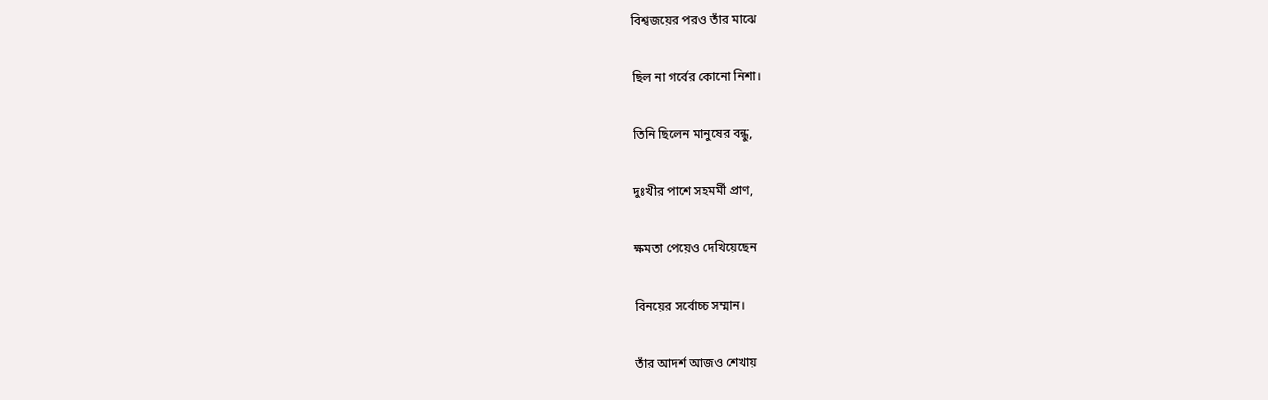বিশ্বজয়ের পরও তাঁর মাঝে

ছিল না গর্বের কোনো নিশা।

তিনি ছিলেন মানুষের বন্ধু,

দুঃখীর পাশে সহমর্মী প্রাণ,

ক্ষমতা পেয়েও দেখিয়েছেন

বিনয়ের সর্বোচ্চ সম্মান।

তাঁর আদর্শ আজও শেখায়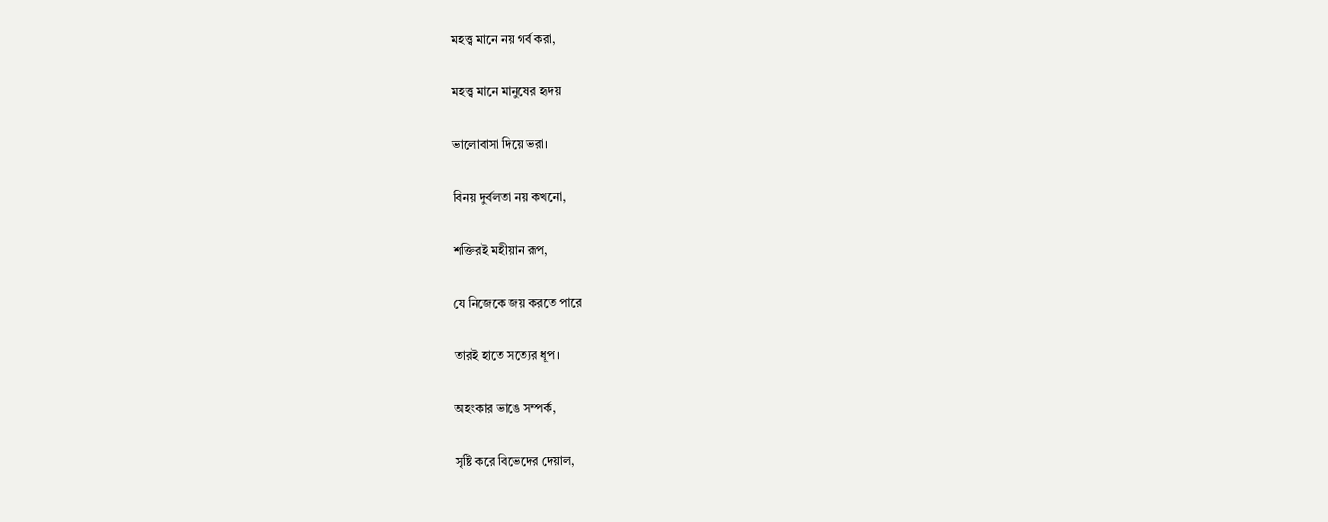মহত্ত্ব মানে নয় গর্ব করা,

মহত্ত্ব মানে মানুষের হৃদয়

ভালোবাসা দিয়ে ভরা।

বিনয় দুর্বলতা নয় কখনো,

শক্তিরই মহীয়ান রূপ,

যে নিজেকে জয় করতে পারে

তারই হাতে সত্যের ধূপ।

অহংকার ভাঙে সম্পর্ক,

সৃষ্টি করে বিভেদের দেয়াল,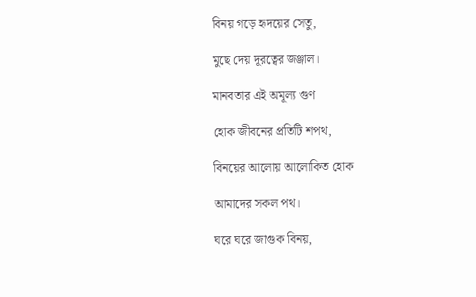বিনয় গড়ে হৃদয়ের সেতু,

মুছে দেয় দূরত্বের জঞ্জাল।

মানবতার এই অমূল্য গুণ

হোক জীবনের প্রতিটি শপথ,

বিনয়ের আলোয় আলোকিত হোক

আমাদের সকল পথ।

ঘরে ঘরে জাগুক বিনয়,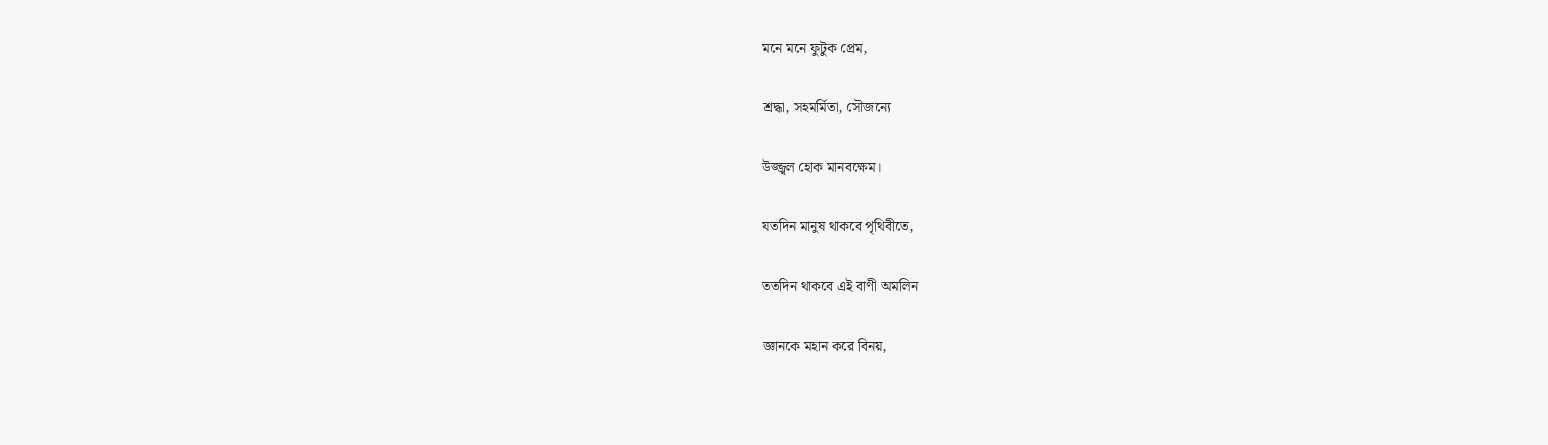মনে মনে ফুটুক প্রেম,

শ্রদ্ধা, সহমর্মিতা, সৌজন্যে

উজ্জ্বল হোক মানবক্ষেম।

যতদিন মানুষ থাকবে পৃথিবীতে,

ততদিন থাকবে এই বাণী অমলিন

জ্ঞানকে মহান করে বিনয়,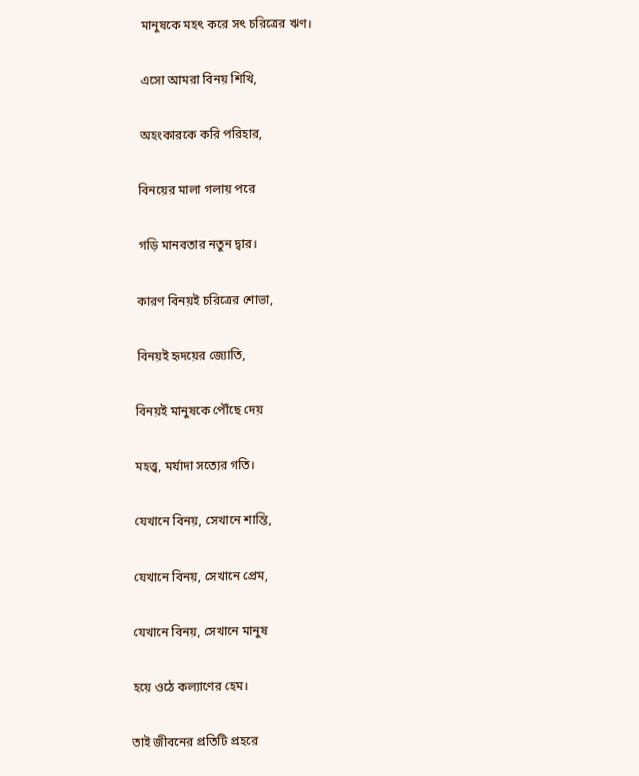মানুষকে মহৎ করে সৎ চরিত্রের ঋণ।

এসো আমরা বিনয় শিখি,

অহংকারকে করি পরিহার,

বিনয়ের মালা গলায় পরে

গড়ি মানবতার নতুন দ্বার।

কারণ বিনয়ই চরিত্রের শোভা,

বিনয়ই হৃদয়ের জ্যোতি,

বিনয়ই মানুষকে পৌঁছে দেয়

মহত্ত্ব, মর্যাদা সত্যের গতি।

যেখানে বিনয়, সেখানে শান্তি,

যেখানে বিনয়, সেখানে প্রেম,

যেখানে বিনয়, সেখানে মানুষ

হয়ে ওঠে কল্যাণের হেম।

তাই জীবনের প্রতিটি প্রহরে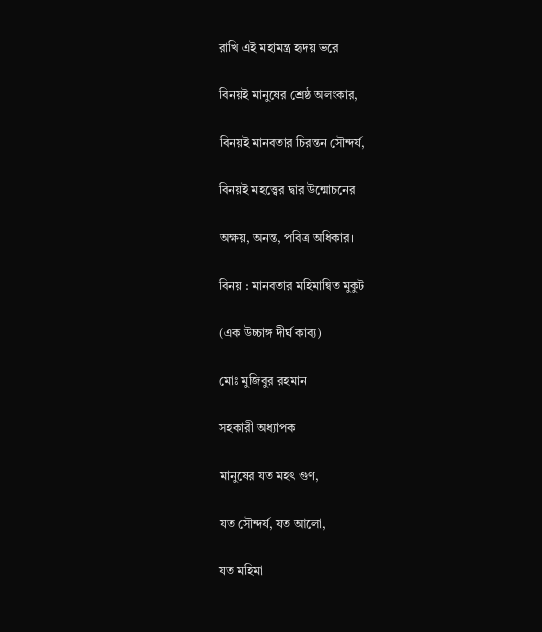রাখি এই মহামন্ত্র হৃদয় ভরে

বিনয়ই মানুষের শ্রেষ্ঠ অলংকার,

বিনয়ই মানবতার চিরন্তন সৌন্দর্য,

বিনয়ই মহত্ত্বের দ্বার উন্মোচনের

অক্ষয়, অনন্ত, পবিত্র অধিকার।

বিনয় : মানবতার মহিমান্বিত মুকুট

(এক উচ্চাঙ্গ দীর্ঘ কাব্য)

মোঃ মুজিবুর রহমান

সহকারী অধ্যাপক

মানুষের যত মহৎ গুণ,

যত সৌন্দর্য, যত আলো,

যত মহিমা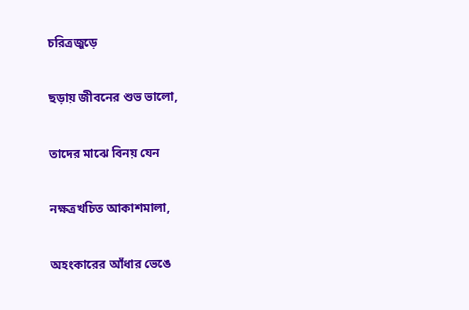চরিত্রজুড়ে

ছড়ায় জীবনের শুভ ভালো,

তাদের মাঝে বিনয় যেন

নক্ষত্রখচিত আকাশমালা,

অহংকারের আঁধার ভেঙে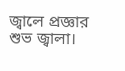জ্বালে প্রজ্ঞার শুভ জ্বালা।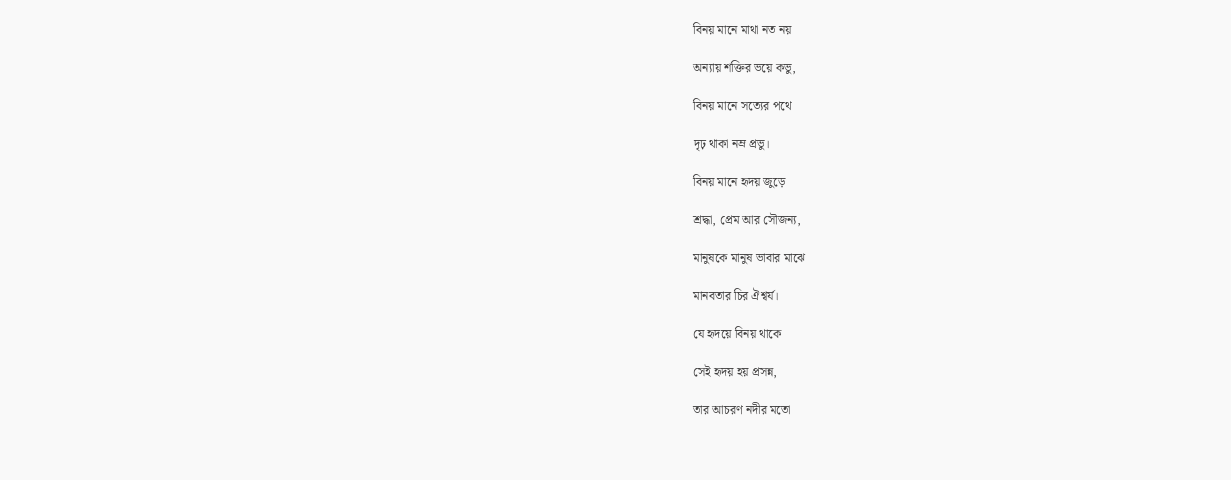বিনয় মানে মাথা নত নয়

অন্যায় শক্তির ভয়ে কভু,

বিনয় মানে সত্যের পথে

দৃঢ় থাকা নম্র প্রভু।

বিনয় মানে হৃদয় জুড়ে

শ্রদ্ধা, প্রেম আর সৌজন্য,

মানুষকে মানুষ ভাবার মাঝে

মানবতার চির ঐশ্বর্য।

যে হৃদয়ে বিনয় থাকে

সেই হৃদয় হয় প্রসন্ন,

তার আচরণ নদীর মতো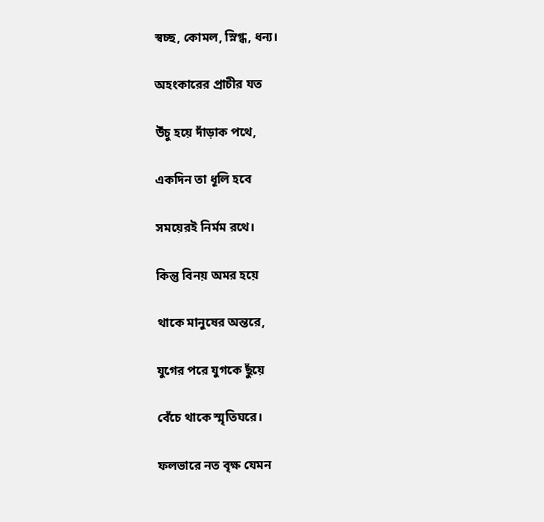স্বচ্ছ, কোমল, স্নিগ্ধ, ধন্য।

অহংকারের প্রাচীর যত

উঁচু হয়ে দাঁড়াক পথে,

একদিন তা ধূলি হবে

সময়েরই নির্মম রথে।

কিন্তু বিনয় অমর হয়ে

থাকে মানুষের অন্তরে,

যুগের পরে যুগকে ছুঁয়ে

বেঁচে থাকে স্মৃতিঘরে।

ফলভারে নত বৃক্ষ যেমন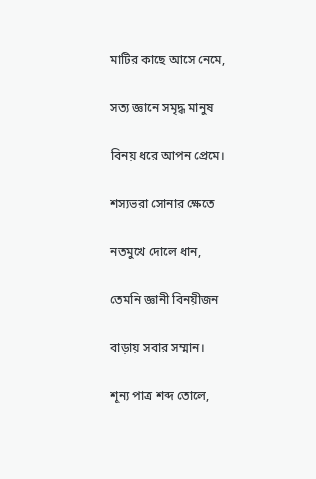মাটির কাছে আসে নেমে,

সত্য জ্ঞানে সমৃদ্ধ মানুষ

বিনয় ধরে আপন প্রেমে।

শস্যভরা সোনার ক্ষেতে

নতমুখে দোলে ধান,

তেমনি জ্ঞানী বিনয়ীজন

বাড়ায় সবার সম্মান।

শূন্য পাত্র শব্দ তোলে,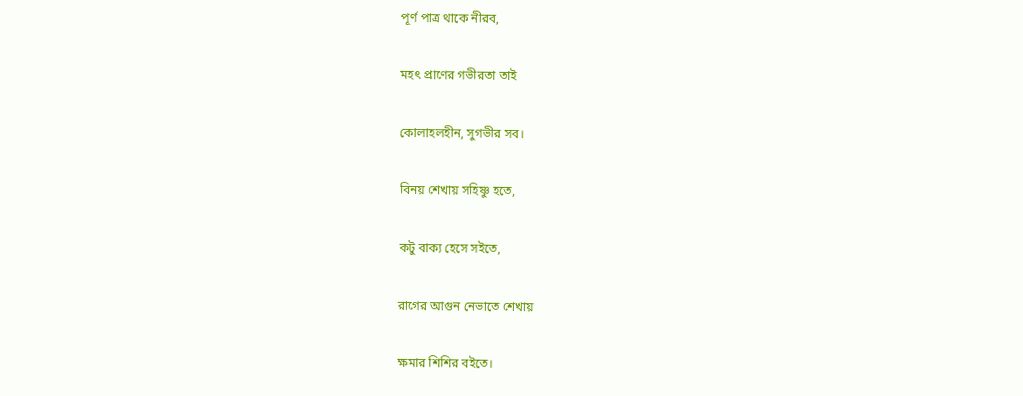পূর্ণ পাত্র থাকে নীরব,

মহৎ প্রাণের গভীরতা তাই

কোলাহলহীন, সুগভীর সব।

বিনয় শেখায় সহিষ্ণু হতে,

কটু বাক্য হেসে সইতে,

রাগের আগুন নেভাতে শেখায়

ক্ষমার শিশির বইতে।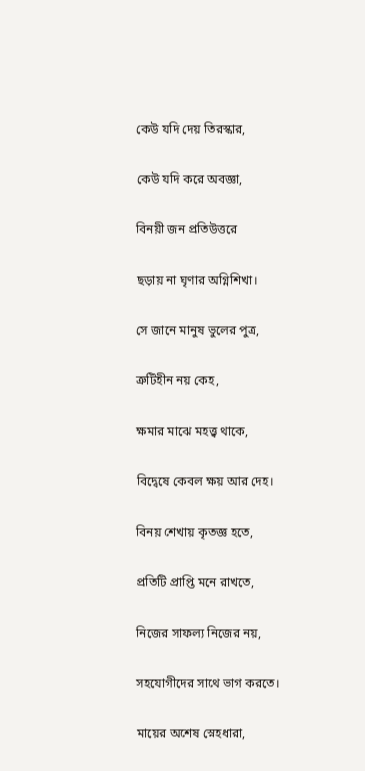কেউ যদি দেয় তিরস্কার,

কেউ যদি করে অবজ্ঞা,

বিনয়ী জন প্রতিউত্তরে

ছড়ায় না ঘৃণার অগ্নিশিখা।

সে জানে মানুষ ভুলের পুত্র,

ত্রুটিহীন নয় কেহ,

ক্ষমার মাঝে মহত্ত্ব থাকে,

বিদ্বেষে কেবল ক্ষয় আর দেহ।

বিনয় শেখায় কৃতজ্ঞ হতে,

প্রতিটি প্রাপ্তি মনে রাখতে,

নিজের সাফল্য নিজের নয়,

সহযোগীদের সাথে ভাগ করতে।

মায়ের অশেষ স্নেহধারা,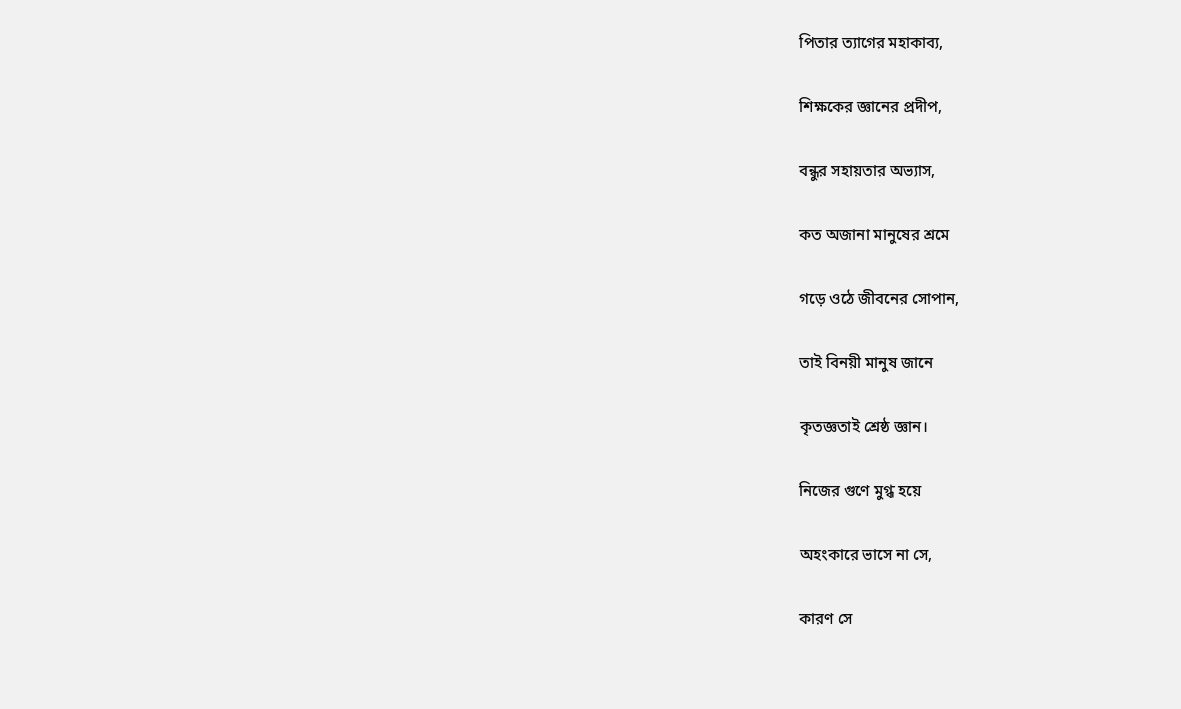পিতার ত্যাগের মহাকাব্য,

শিক্ষকের জ্ঞানের প্রদীপ,

বন্ধুর সহায়তার অভ্যাস,

কত অজানা মানুষের শ্রমে

গড়ে ওঠে জীবনের সোপান,

তাই বিনয়ী মানুষ জানে

কৃতজ্ঞতাই শ্রেষ্ঠ জ্ঞান।

নিজের গুণে মুগ্ধ হয়ে

অহংকারে ভাসে না সে,

কারণ সে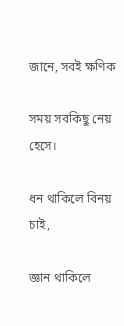জানে, সবই ক্ষণিক

সময় সবকিছু নেয় হেসে।

ধন থাকিলে বিনয় চাই,

জ্ঞান থাকিলে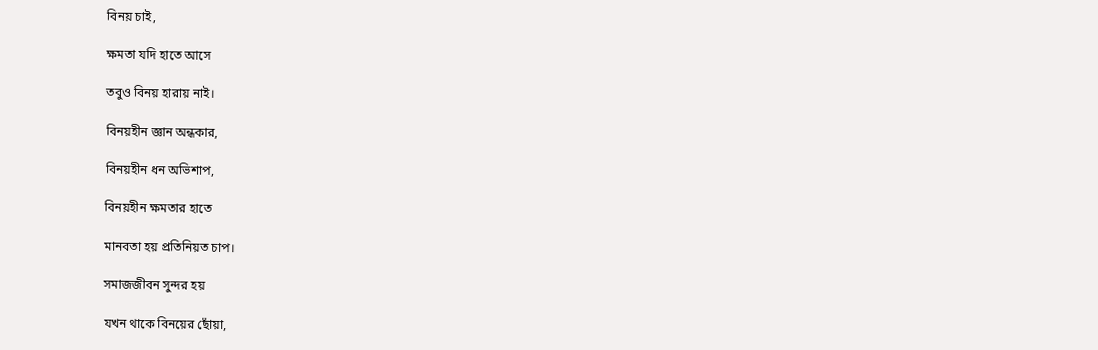বিনয় চাই,

ক্ষমতা যদি হাতে আসে

তবুও বিনয় হারায় নাই।

বিনয়হীন জ্ঞান অন্ধকার,

বিনয়হীন ধন অভিশাপ,

বিনয়হীন ক্ষমতার হাতে

মানবতা হয় প্রতিনিয়ত চাপ।

সমাজজীবন সুন্দর হয়

যখন থাকে বিনয়ের ছোঁয়া,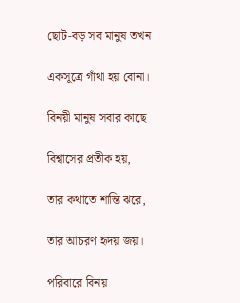ছোট-বড় সব মানুষ তখন

একসূত্রে গাঁথা হয় বোনা।

বিনয়ী মানুষ সবার কাছে

বিশ্বাসের প্রতীক হয়,

তার কথাতে শান্তি ঝরে,

তার আচরণ হৃদয় জয়।

পরিবারে বিনয়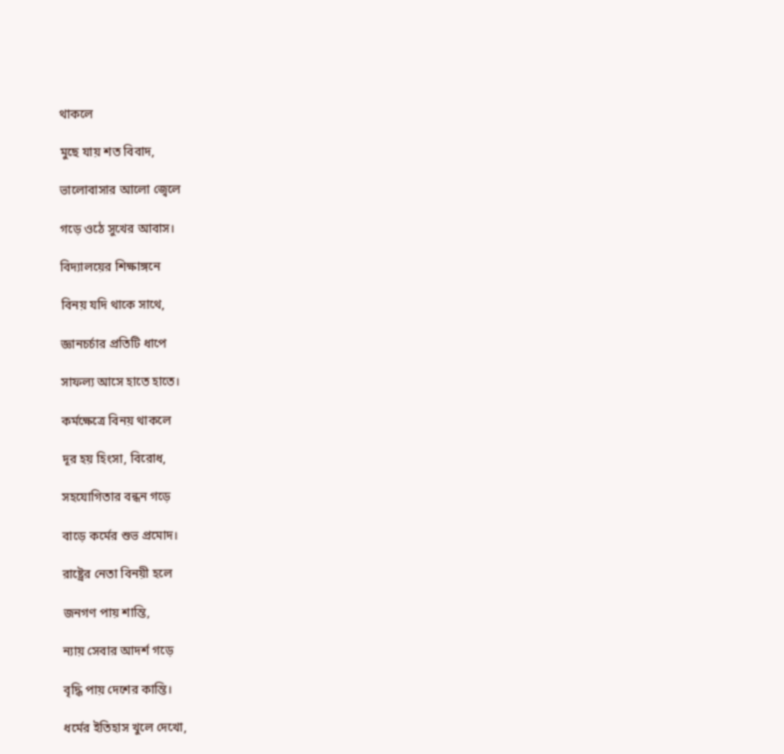থাকলে

মুছে যায় শত বিবাদ,

ভালোবাসার আলো জ্বেলে

গড়ে ওঠে সুখের আবাস।

বিদ্যালয়ের শিক্ষাঙ্গনে

বিনয় যদি থাকে সাথে,

জ্ঞানচর্চার প্রতিটি ধাপে

সাফল্য আসে হাতে হাতে।

কর্মক্ষেত্রে বিনয় থাকলে

দূর হয় হিংসা, বিরোধ,

সহযোগিতার বন্ধন গড়ে

বাড়ে কর্মের শুভ প্রমোদ।

রাষ্ট্রের নেতা বিনয়ী হলে

জনগণ পায় শান্তি,

ন্যায় সেবার আদর্শ গড়ে

বৃদ্ধি পায় দেশের কান্তি।

ধর্মের ইতিহাস খুলে দেখো,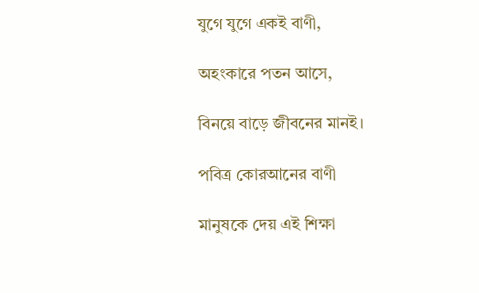যুগে যুগে একই বাণী,

অহংকারে পতন আসে,

বিনয়ে বাড়ে জীবনের মানই।

পবিত্র কোরআনের বাণী

মানুষকে দেয় এই শিক্ষা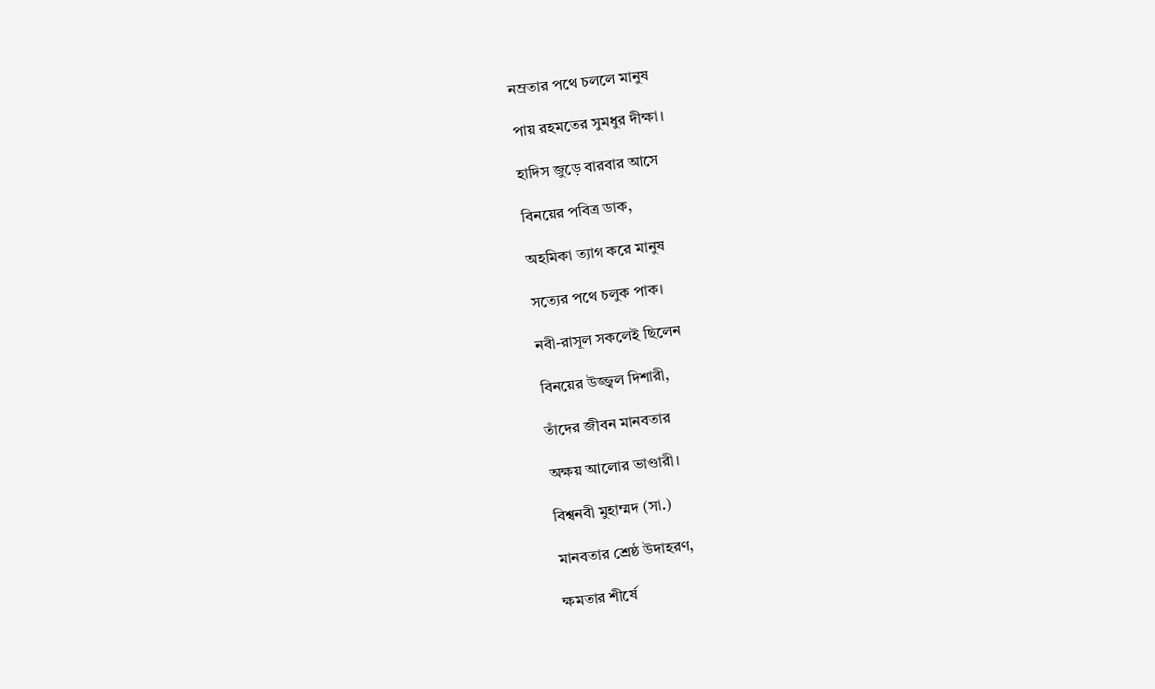নম্রতার পথে চললে মানুষ

পায় রহমতের সুমধুর দীক্ষা।

হাদিস জুড়ে বারবার আসে

বিনয়ের পবিত্র ডাক,

অহমিকা ত্যাগ করে মানুষ

সত্যের পথে চলুক পাক।

নবী-রাসূল সকলেই ছিলেন

বিনয়ের উজ্জ্বল দিশারী,

তাঁদের জীবন মানবতার

অক্ষয় আলোর ভাণ্ডারী।

বিশ্বনবী মুহাম্মদ (সা.)

মানবতার শ্রেষ্ঠ উদাহরণ,

ক্ষমতার শীর্ষে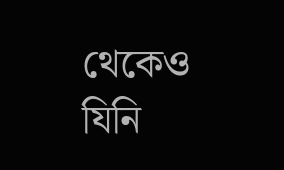থেকেও যিনি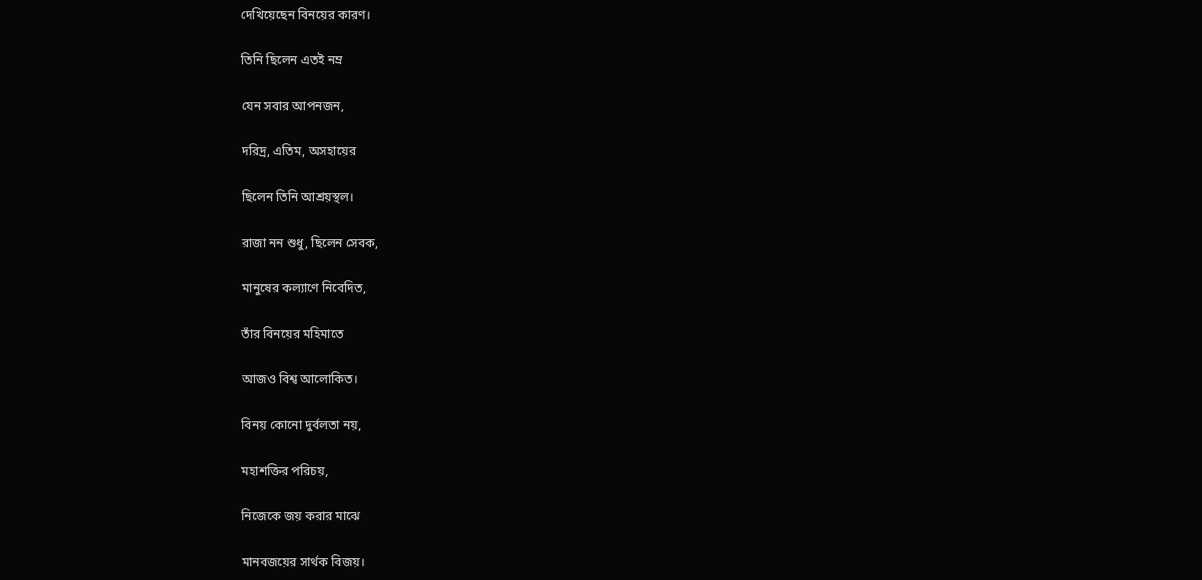দেখিয়েছেন বিনয়ের কারণ।

তিনি ছিলেন এতই নম্র

যেন সবার আপনজন,

দরিদ্র, এতিম, অসহায়ের

ছিলেন তিনি আশ্রয়স্থল।

রাজা নন শুধু, ছিলেন সেবক,

মানুষের কল্যাণে নিবেদিত,

তাঁর বিনয়ের মহিমাতে

আজও বিশ্ব আলোকিত।

বিনয় কোনো দুর্বলতা নয়,

মহাশক্তির পরিচয়,

নিজেকে জয় করার মাঝে

মানবজয়ের সার্থক বিজয়।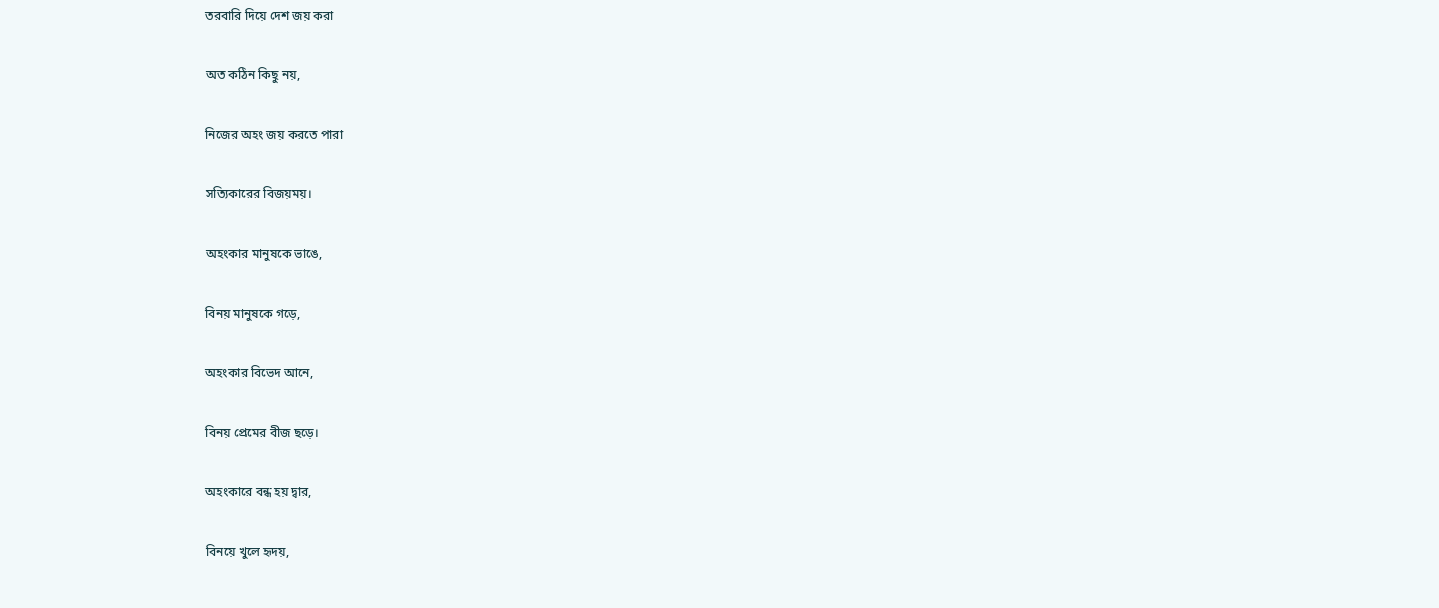তরবারি দিয়ে দেশ জয় করা

অত কঠিন কিছু নয়,

নিজের অহং জয় করতে পারা

সত্যিকারের বিজয়ময়।

অহংকার মানুষকে ভাঙে,

বিনয় মানুষকে গড়ে,

অহংকার বিভেদ আনে,

বিনয় প্রেমের বীজ ছড়ে।

অহংকারে বন্ধ হয় দ্বার,

বিনয়ে খুলে হৃদয়,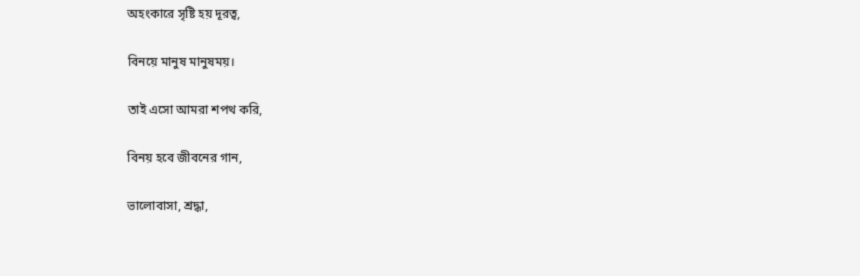অহংকারে সৃষ্টি হয় দূরত্ব,

বিনয়ে মানুষ মানুষময়।

তাই এসো আমরা শপথ করি,

বিনয় হবে জীবনের গান,

ভালোবাসা, শ্রদ্ধা,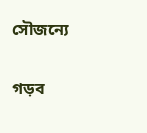সৌজন্যে

গড়ব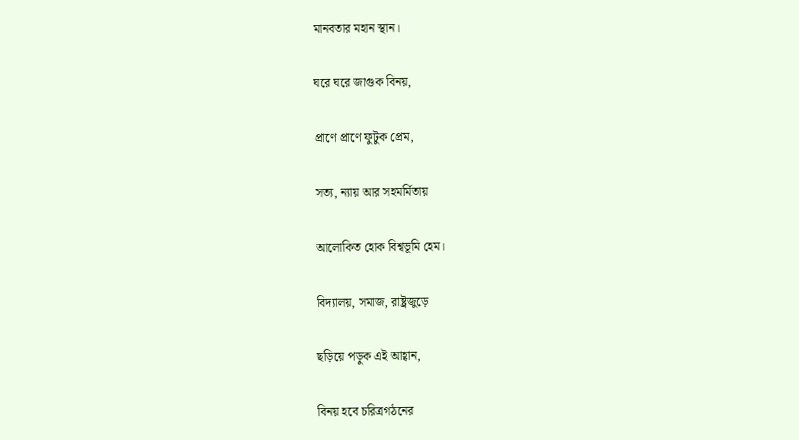মানবতার মহান স্থান।

ঘরে ঘরে জাগুক বিনয়,

প্রাণে প্রাণে ফুটুক প্রেম,

সত্য, ন্যায় আর সহমর্মিতায়

আলোকিত হোক বিশ্বভূমি হেম।

বিদ্যালয়, সমাজ, রাষ্ট্রজুড়ে

ছড়িয়ে পড়ুক এই আহ্বান,

বিনয় হবে চরিত্রগঠনের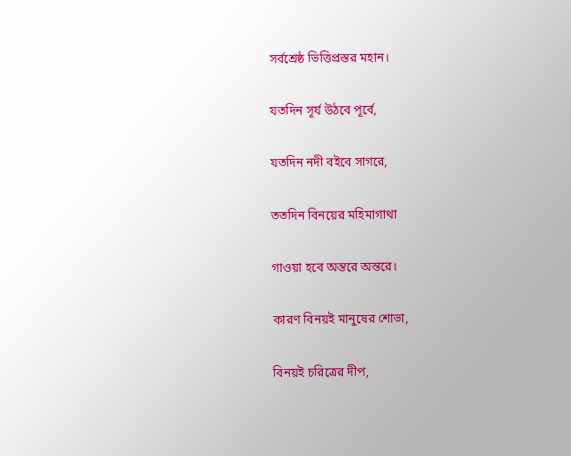সর্বশ্রেষ্ঠ ভিত্তিপ্রস্তর মহান।

যতদিন সূর্য উঠবে পূর্বে,

যতদিন নদী বইবে সাগরে,

ততদিন বিনয়ের মহিমাগাথা

গাওয়া হবে অন্তরে অন্তরে।

কারণ বিনয়ই মানুষের শোভা,

বিনয়ই চরিত্রের দীপ,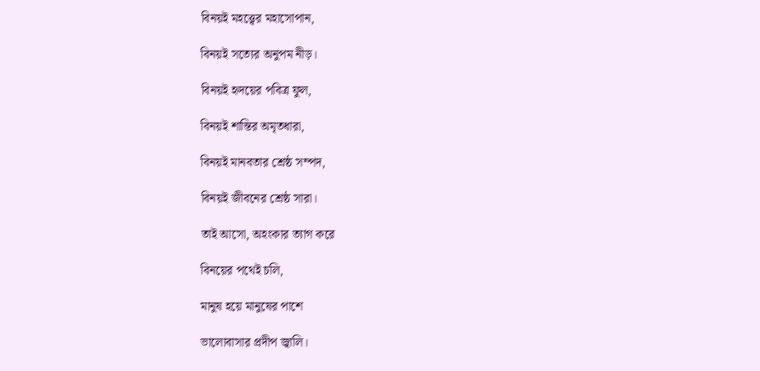বিনয়ই মহত্ত্বের মহাসোপান,

বিনয়ই সত্যের অনুপম নীড়।

বিনয়ই হৃদয়ের পবিত্র ফুল,

বিনয়ই শান্তির অমৃতধারা,

বিনয়ই মানবতার শ্রেষ্ঠ সম্পদ,

বিনয়ই জীবনের শ্রেষ্ঠ সারা।

তাই আসো, অহংকার ত্যাগ করে

বিনয়ের পথেই চলি,

মানুষ হয়ে মানুষের পাশে

ভালোবাসার প্রদীপ জ্বালি।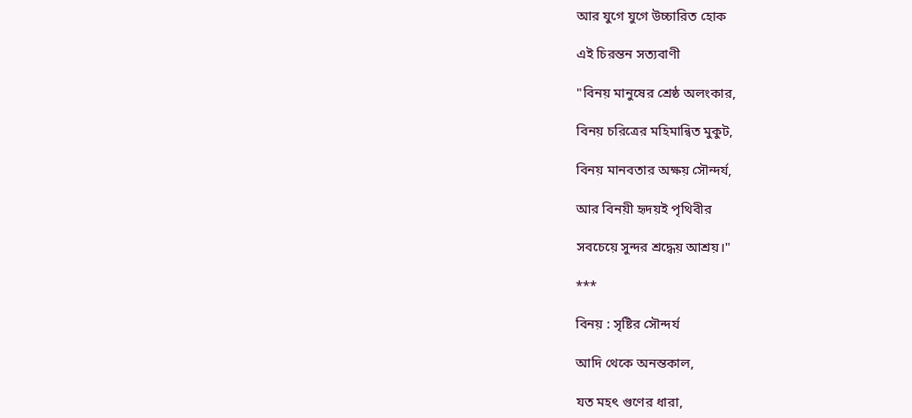আর যুগে যুগে উচ্চারিত হোক

এই চিরন্তন সত্যবাণী

"বিনয় মানুষের শ্রেষ্ঠ অলংকার,

বিনয় চরিত্রের মহিমান্বিত মুকুট,

বিনয় মানবতার অক্ষয় সৌন্দর্য,

আর বিনয়ী হৃদয়ই পৃথিবীর

সবচেয়ে সুন্দর শ্রদ্ধেয় আশ্রয়।"

***

বিনয় : সৃষ্টির সৌন্দর্য

আদি থেকে অনন্তকাল,

যত মহৎ গুণের ধারা,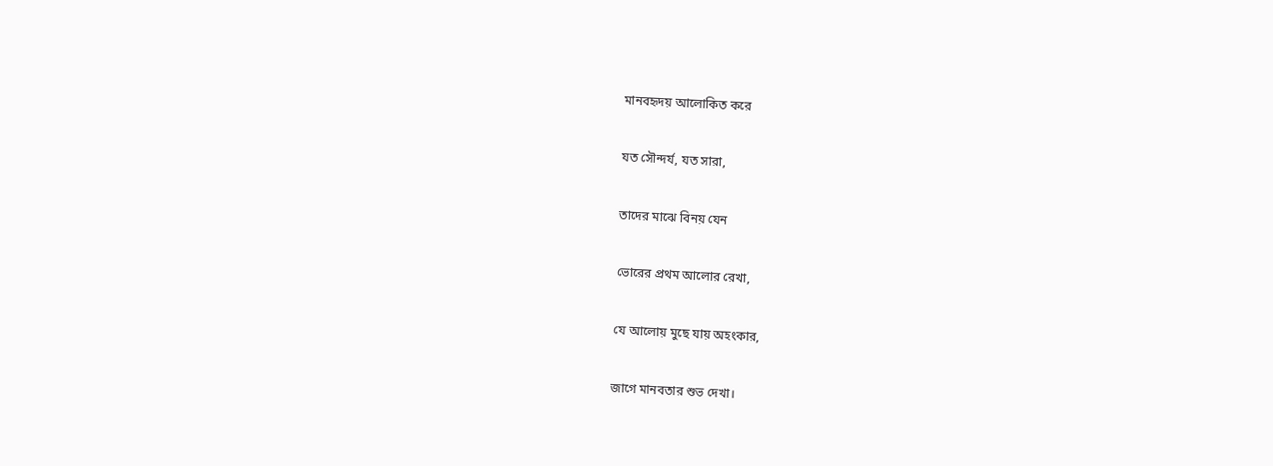মানবহৃদয় আলোকিত করে

যত সৌন্দর্য, যত সারা,

তাদের মাঝে বিনয় যেন

ভোরের প্রথম আলোর রেখা,

যে আলোয় মুছে যায় অহংকার,

জাগে মানবতার শুভ দেখা।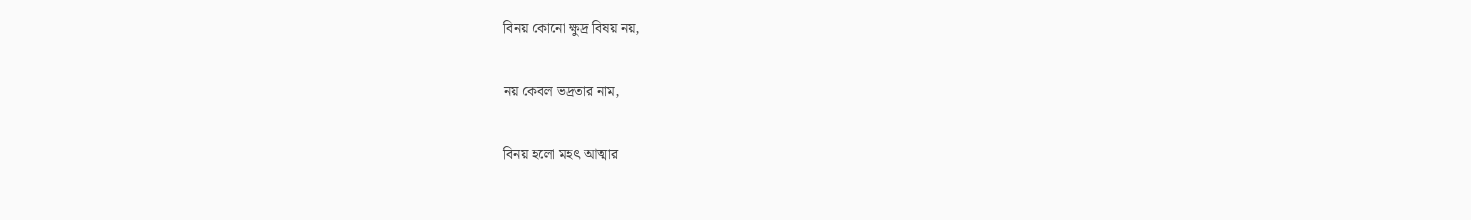বিনয় কোনো ক্ষুদ্র বিষয় নয়,

নয় কেবল ভদ্রতার নাম,

বিনয় হলো মহৎ আত্মার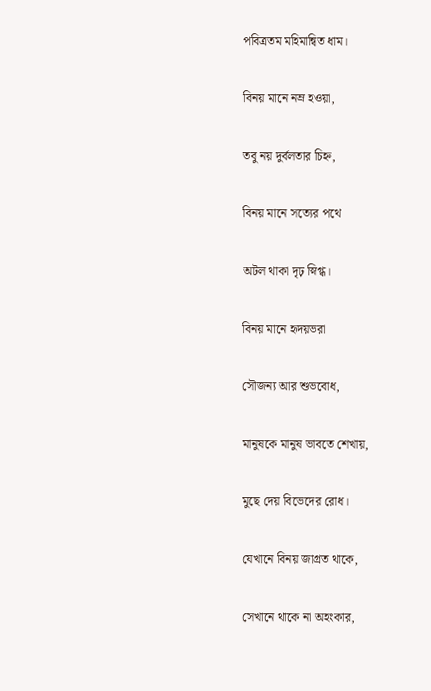পবিত্রতম মহিমান্বিত ধাম।

বিনয় মানে নম্র হওয়া,

তবু নয় দুর্বলতার চিহ্ন,

বিনয় মানে সত্যের পথে

অটল থাকা দৃঢ় স্নিগ্ধ।

বিনয় মানে হৃদয়ভরা

সৌজন্য আর শুভবোধ,

মানুষকে মানুষ ভাবতে শেখায়,

মুছে দেয় বিভেদের রোধ।

যেখানে বিনয় জাগ্রত থাকে,

সেখানে থাকে না অহংকার,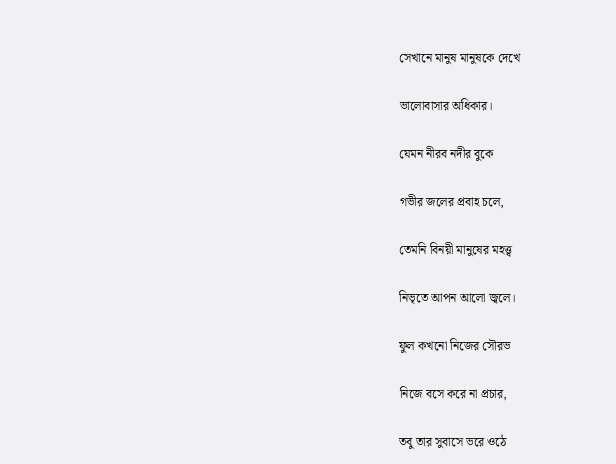সেখানে মানুষ মানুষকে দেখে

ভালোবাসার অধিকার।

যেমন নীরব নদীর বুকে

গভীর জলের প্রবাহ চলে,

তেমনি বিনয়ী মানুষের মহত্ত্ব

নিভৃতে আপন আলো জ্বলে।

ফুল কখনো নিজের সৌরভ

নিজে বসে করে না প্রচার,

তবু তার সুবাসে ভরে ওঠে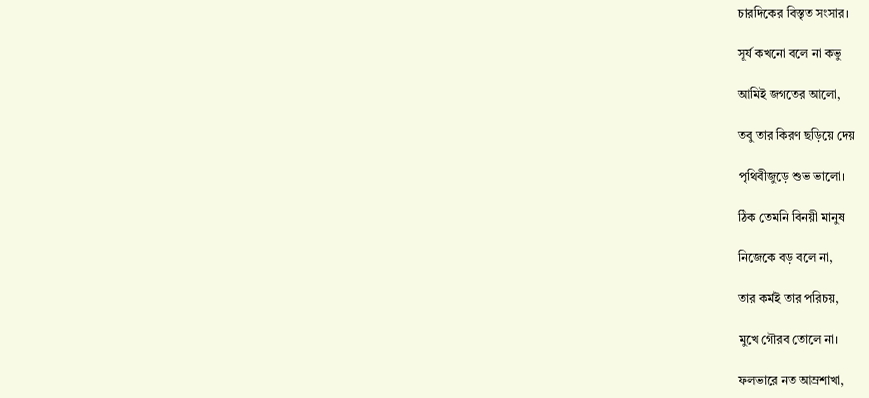চারদিকের বিস্তৃত সংসার।

সূর্য কখনো বলে না কভু

আমিই জগতের আলো,

তবু তার কিরণ ছড়িয়ে দেয়

পৃথিবীজুড়ে শুভ ভালো।

ঠিক তেমনি বিনয়ী মানুষ

নিজেকে বড় বলে না,

তার কর্মই তার পরিচয়,

মুখে গৌরব তোলে না।

ফলভারে নত আম্রশাখা,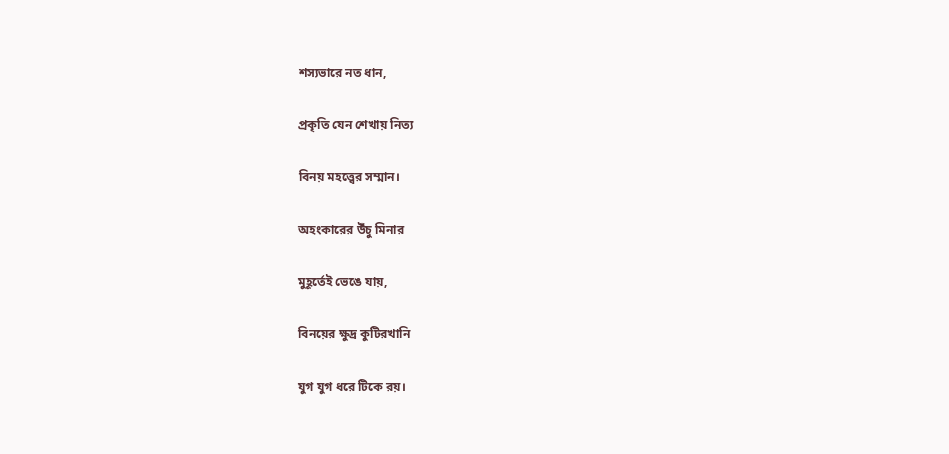শস্যভারে নত ধান,

প্রকৃতি যেন শেখায় নিত্য

বিনয় মহত্ত্বের সম্মান।

অহংকারের উঁচু মিনার

মুহূর্তেই ভেঙে যায়,

বিনয়ের ক্ষুদ্র কুটিরখানি

যুগ যুগ ধরে টিকে রয়।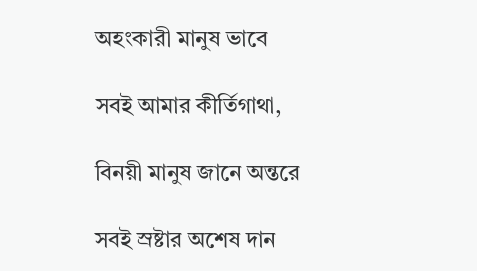অহংকারী মানুষ ভাবে

সবই আমার কীর্তিগাথা,

বিনয়ী মানুষ জানে অন্তরে

সবই স্রষ্টার অশেষ দান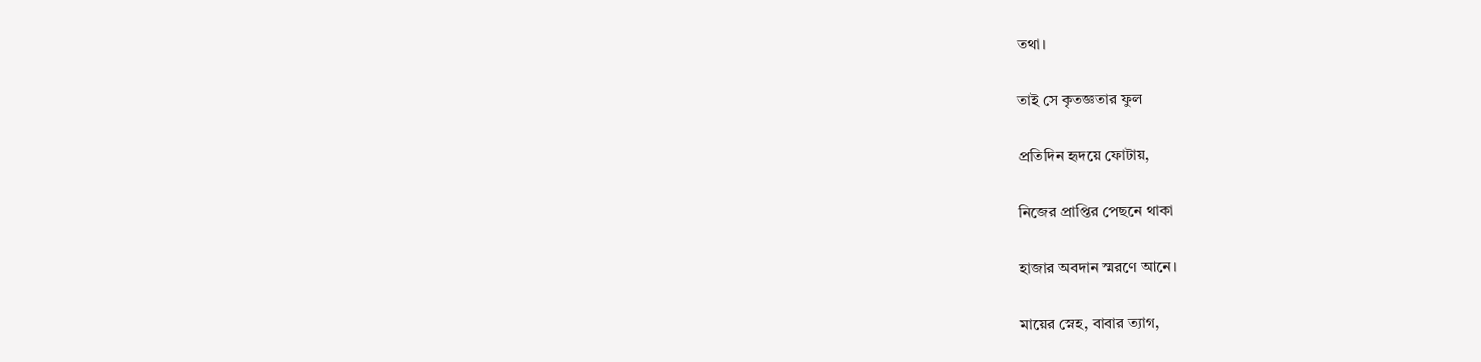তথা।

তাই সে কৃতজ্ঞতার ফুল

প্রতিদিন হৃদয়ে ফোটায়,

নিজের প্রাপ্তির পেছনে থাকা

হাজার অবদান স্মরণে আনে।

মায়ের স্নেহ, বাবার ত্যাগ,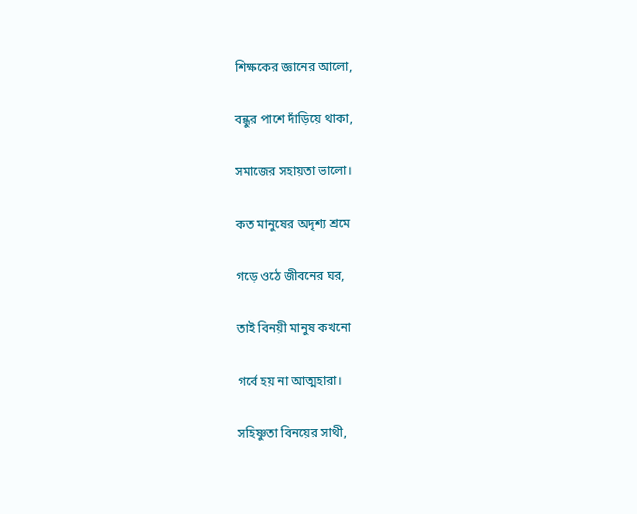শিক্ষকের জ্ঞানের আলো,

বন্ধুর পাশে দাঁড়িয়ে থাকা,

সমাজের সহায়তা ভালো।

কত মানুষের অদৃশ্য শ্রমে

গড়ে ওঠে জীবনের ঘর,

তাই বিনয়ী মানুষ কখনো

গর্বে হয় না আত্মহারা।

সহিষ্ণুতা বিনয়ের সাথী,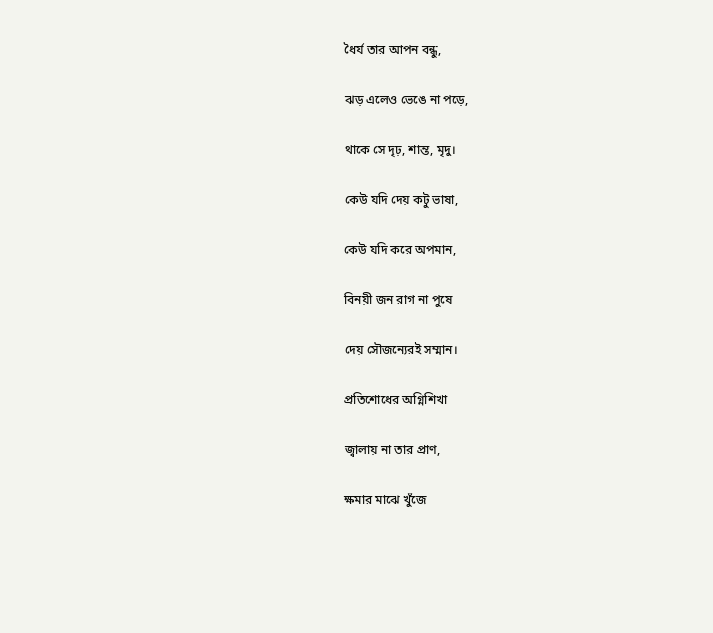ধৈর্য তার আপন বন্ধু,

ঝড় এলেও ভেঙে না পড়ে,

থাকে সে দৃঢ়, শান্ত, মৃদু।

কেউ যদি দেয় কটু ভাষা,

কেউ যদি করে অপমান,

বিনয়ী জন রাগ না পুষে

দেয় সৌজন্যেরই সম্মান।

প্রতিশোধের অগ্নিশিখা

জ্বালায় না তার প্রাণ,

ক্ষমার মাঝে খুঁজে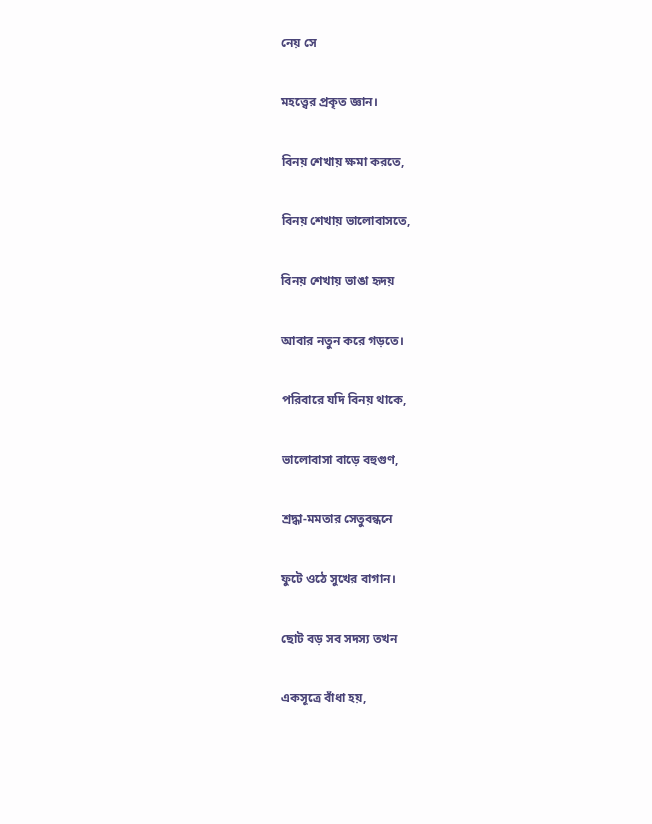নেয় সে

মহত্ত্বের প্রকৃত জ্ঞান।

বিনয় শেখায় ক্ষমা করতে,

বিনয় শেখায় ভালোবাসতে,

বিনয় শেখায় ভাঙা হৃদয়

আবার নতুন করে গড়তে।

পরিবারে যদি বিনয় থাকে,

ভালোবাসা বাড়ে বহুগুণ,

শ্রদ্ধা-মমতার সেতুবন্ধনে

ফুটে ওঠে সুখের বাগান।

ছোট বড় সব সদস্য তখন

একসূত্রে বাঁধা হয়,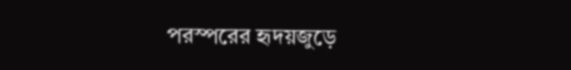পরস্পরের হৃদয়জুড়ে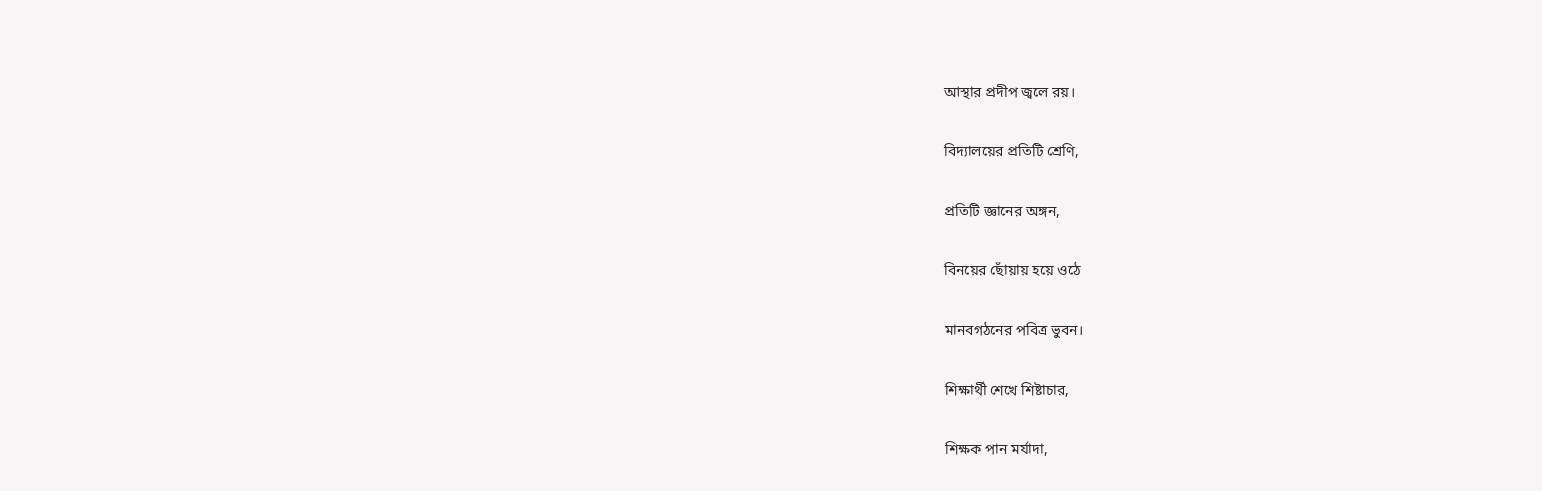আস্থার প্রদীপ জ্বলে রয়।

বিদ্যালয়ের প্রতিটি শ্রেণি,

প্রতিটি জ্ঞানের অঙ্গন,

বিনয়ের ছোঁয়ায় হয়ে ওঠে

মানবগঠনের পবিত্র ভুবন।

শিক্ষার্থী শেখে শিষ্টাচার,

শিক্ষক পান মর্যাদা,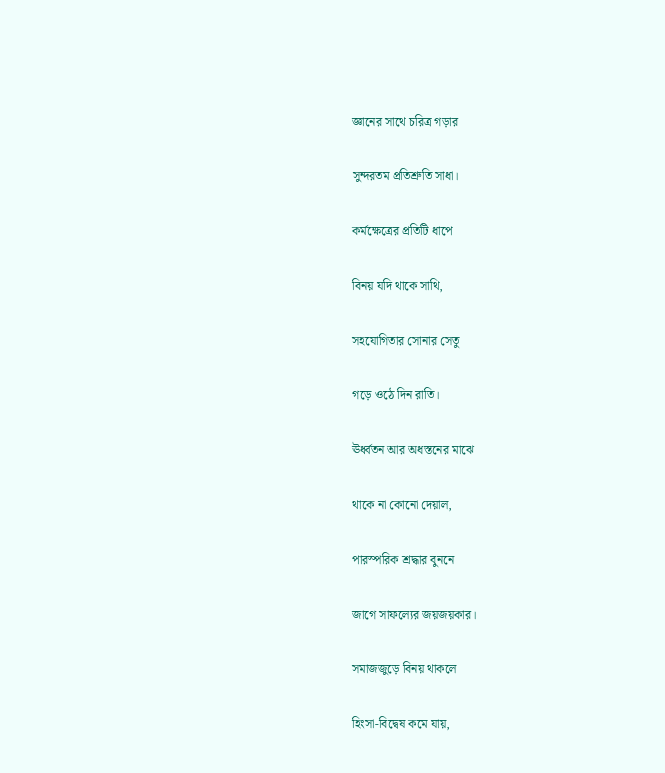জ্ঞানের সাথে চরিত্র গড়ার

সুন্দরতম প্রতিশ্রুতি সাধা।

কর্মক্ষেত্রের প্রতিটি ধাপে

বিনয় যদি থাকে সাথি,

সহযোগিতার সোনার সেতু

গড়ে ওঠে দিন রাতি।

ঊর্ধ্বতন আর অধস্তনের মাঝে

থাকে না কোনো দেয়াল,

পারস্পরিক শ্রদ্ধার বুননে

জাগে সাফল্যের জয়জয়কার।

সমাজজুড়ে বিনয় থাকলে

হিংসা-বিদ্বেষ কমে যায়,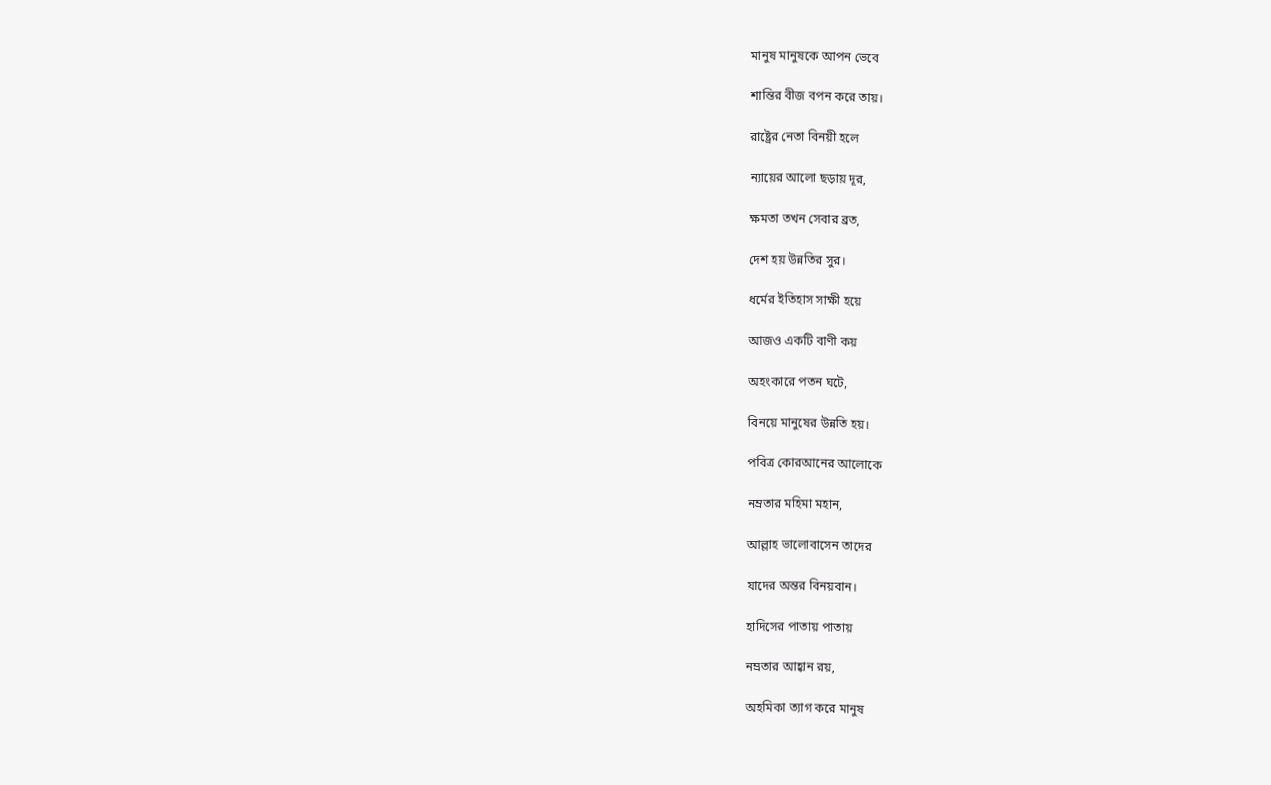মানুষ মানুষকে আপন ভেবে

শান্তির বীজ বপন করে তায়।

রাষ্ট্রের নেতা বিনয়ী হলে

ন্যায়ের আলো ছড়ায় দূর,

ক্ষমতা তখন সেবার ব্রত,

দেশ হয় উন্নতির সুর।

ধর্মের ইতিহাস সাক্ষী হয়ে

আজও একটি বাণী কয়

অহংকারে পতন ঘটে,

বিনয়ে মানুষের উন্নতি হয়।

পবিত্র কোরআনের আলোকে

নম্রতার মহিমা মহান,

আল্লাহ ভালোবাসেন তাদের

যাদের অন্তর বিনয়বান।

হাদিসের পাতায় পাতায়

নম্রতার আহ্বান রয়,

অহমিকা ত্যাগ করে মানুষ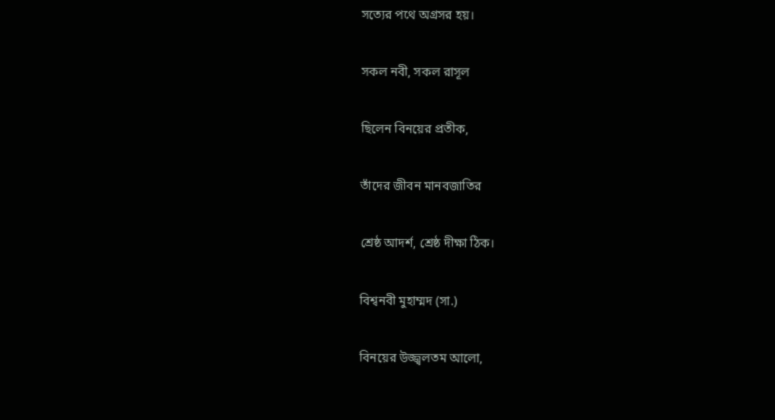সত্যের পথে অগ্রসর হয়।

সকল নবী, সকল রাসূল

ছিলেন বিনয়ের প্রতীক,

তাঁদের জীবন মানবজাতির

শ্রেষ্ঠ আদর্শ, শ্রেষ্ঠ দীক্ষা ঠিক।

বিশ্বনবী মুহাম্মদ (সা.)

বিনয়ের উজ্জ্বলতম আলো,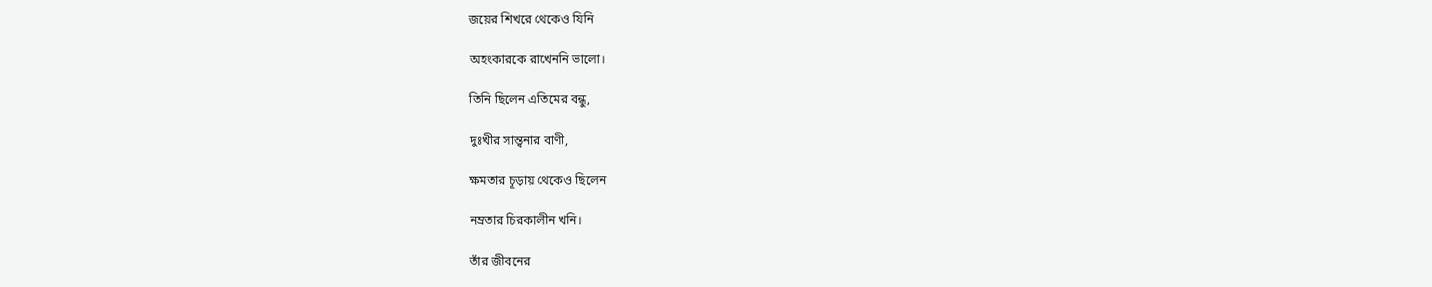জয়ের শিখরে থেকেও যিনি

অহংকারকে রাখেননি ভালো।

তিনি ছিলেন এতিমের বন্ধু,

দুঃখীর সান্ত্বনার বাণী,

ক্ষমতার চূড়ায় থেকেও ছিলেন

নম্রতার চিরকালীন খনি।

তাঁর জীবনের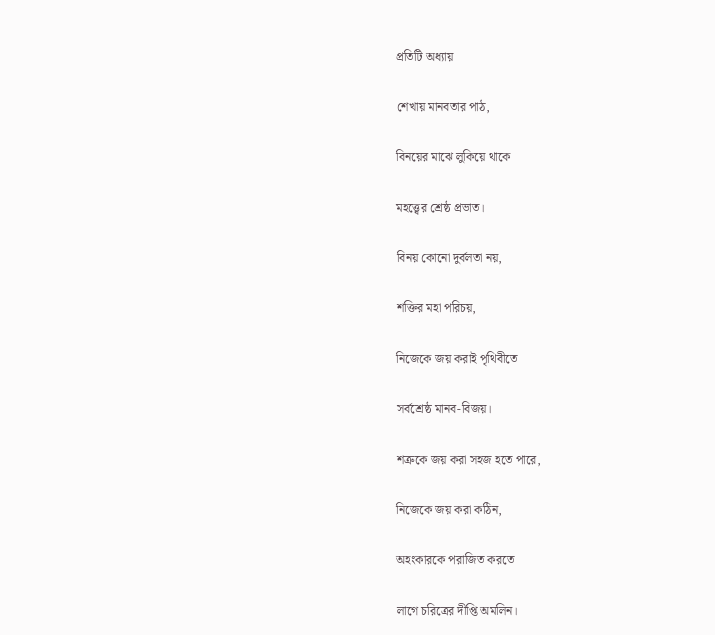প্রতিটি অধ্যায়

শেখায় মানবতার পাঠ,

বিনয়ের মাঝে লুকিয়ে থাকে

মহত্ত্বের শ্রেষ্ঠ প্রভাত।

বিনয় কোনো দুর্বলতা নয়,

শক্তির মহা পরিচয়,

নিজেকে জয় করাই পৃথিবীতে

সর্বশ্রেষ্ঠ মানব-বিজয়।

শত্রুকে জয় করা সহজ হতে পারে,

নিজেকে জয় করা কঠিন,

অহংকারকে পরাজিত করতে

লাগে চরিত্রের দীপ্তি অমলিন।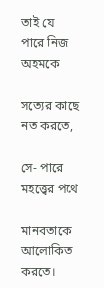তাই যে পারে নিজ অহমকে

সত্যের কাছে নত করতে,

সে- পারে মহত্ত্বের পথে

মানবতাকে আলোকিত করতে।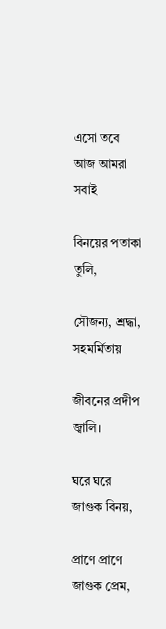এসো তবে আজ আমরা সবাই

বিনয়ের পতাকা তুলি,

সৌজন্য, শ্রদ্ধা, সহমর্মিতায়

জীবনের প্রদীপ জ্বালি।

ঘরে ঘরে জাগুক বিনয়,

প্রাণে প্রাণে জাগুক প্রেম,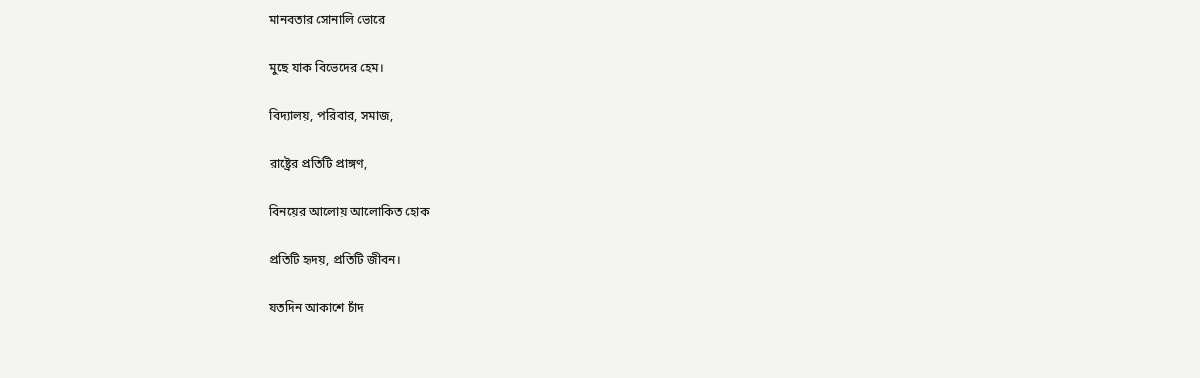মানবতার সোনালি ভোরে

মুছে যাক বিভেদের হেম।

বিদ্যালয়, পরিবার, সমাজ,

রাষ্ট্রের প্রতিটি প্রাঙ্গণ,

বিনয়ের আলোয় আলোকিত হোক

প্রতিটি হৃদয়, প্রতিটি জীবন।

যতদিন আকাশে চাঁদ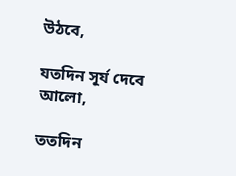উঠবে,

যতদিন সূর্য দেবে আলো,

ততদিন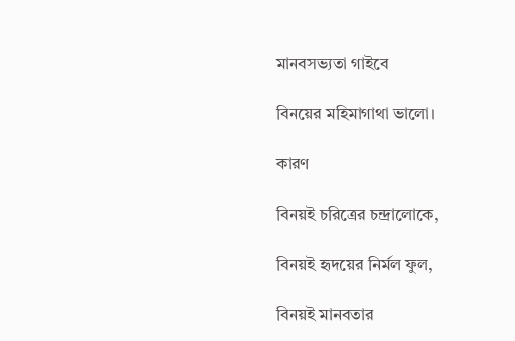মানবসভ্যতা গাইবে

বিনয়ের মহিমাগাথা ভালো।

কারণ

বিনয়ই চরিত্রের চন্দ্রালোকে,

বিনয়ই হৃদয়ের নির্মল ফুল,

বিনয়ই মানবতার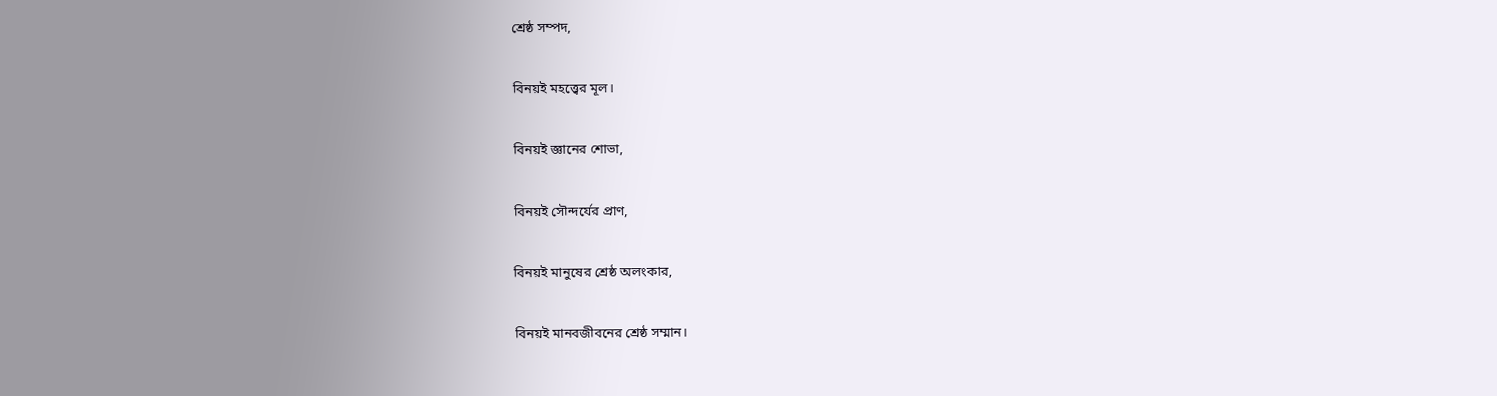শ্রেষ্ঠ সম্পদ,

বিনয়ই মহত্ত্বের মূল।

বিনয়ই জ্ঞানের শোভা,

বিনয়ই সৌন্দর্যের প্রাণ,

বিনয়ই মানুষের শ্রেষ্ঠ অলংকার,

বিনয়ই মানবজীবনের শ্রেষ্ঠ সম্মান।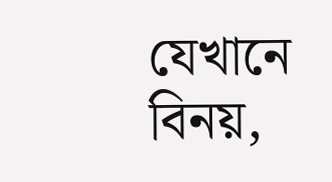যেখানে বিনয়,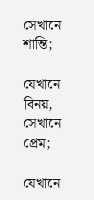সেখানে শান্তি;

যেখানে বিনয়, সেখানে প্রেম;

যেখানে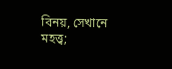বিনয়, সেখানে মহত্ত্ব;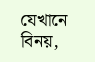যেখানে বিনয়,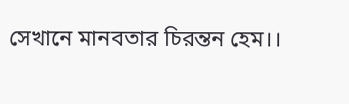সেখানে মানবতার চিরন্তন হেম।।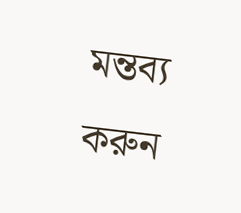মন্তব্য করুন